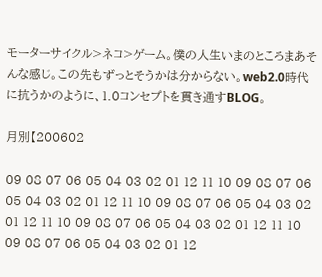モーターサイクル>ネコ>ゲーム。僕の人生いまのところまあそんな感じ。この先もずっとそうかは分からない。web2.0時代に抗うかのように、1.0コンセプトを貫き通すBLOG。

月別【200602

09 08 07 06 05 04 03 02 01 12 11 10 09 08 07 06 05 04 03 02 01 12 11 10 09 08 07 06 05 04 03 02 01 12 11 10 09 08 07 06 05 04 03 02 01 12 11 10 09 08 07 06 05 04 03 02 01 12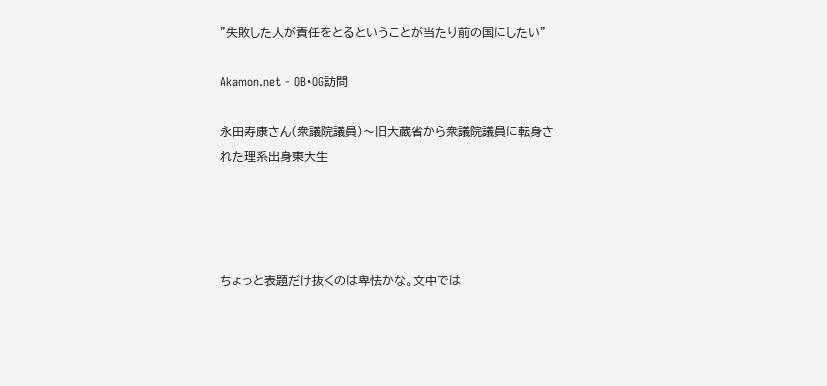"失敗した人が責任をとるということが当たり前の国にしたい"

Akamon.net - OB・OG訪問

永田寿康さん(衆議院議員)〜旧大蔵省から衆議院議員に転身された理系出身東大生




ちょっと表題だけ抜くのは卑怯かな。文中では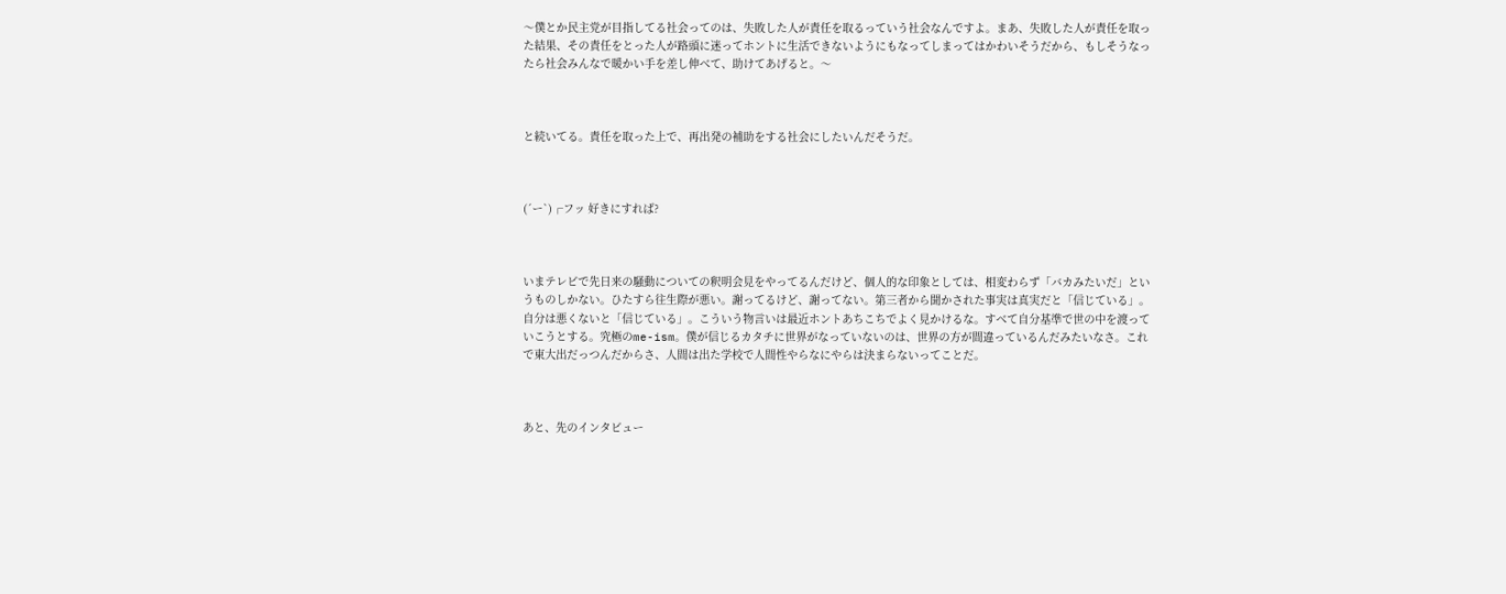〜僕とか民主党が目指してる社会ってのは、失敗した人が責任を取るっていう社会なんですよ。まあ、失敗した人が責任を取った結果、その責任をとった人が路頭に迷ってホントに生活できないようにもなってしまってはかわいそうだから、もしそうなったら社会みんなで暖かい手を差し伸べて、助けてあげると。〜



と続いてる。責任を取った上で、再出発の補助をする社会にしたいんだそうだ。



(´ー`)┌フッ 好きにすれば?



いまテレビで先日来の騒動についての釈明会見をやってるんだけど、個人的な印象としては、相変わらず「バカみたいだ」というものしかない。ひたすら往生際が悪い。謝ってるけど、謝ってない。第三者から聞かされた事実は真実だと「信じている」。自分は悪くないと「信じている」。こういう物言いは最近ホントあちこちでよく見かけるな。すべて自分基準で世の中を渡っていこうとする。究極のme-ism。僕が信じるカタチに世界がなっていないのは、世界の方が間違っているんだみたいなさ。これで東大出だっつんだからさ、人間は出た学校で人間性やらなにやらは決まらないってことだ。



あと、先のインタビュー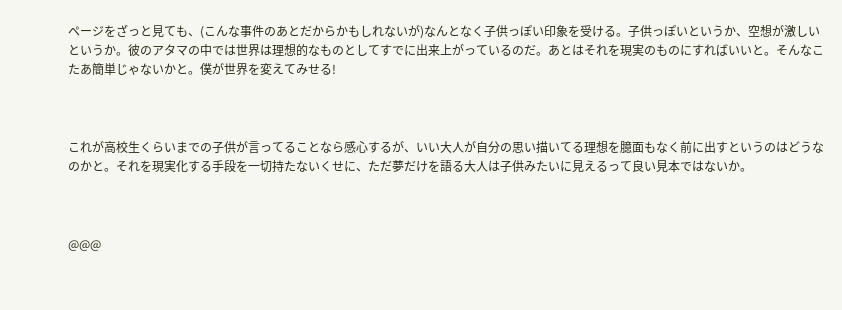ページをざっと見ても、(こんな事件のあとだからかもしれないが)なんとなく子供っぽい印象を受ける。子供っぽいというか、空想が激しいというか。彼のアタマの中では世界は理想的なものとしてすでに出来上がっているのだ。あとはそれを現実のものにすればいいと。そんなこたあ簡単じゃないかと。僕が世界を変えてみせる!



これが高校生くらいまでの子供が言ってることなら感心するが、いい大人が自分の思い描いてる理想を臆面もなく前に出すというのはどうなのかと。それを現実化する手段を一切持たないくせに、ただ夢だけを語る大人は子供みたいに見えるって良い見本ではないか。



@@@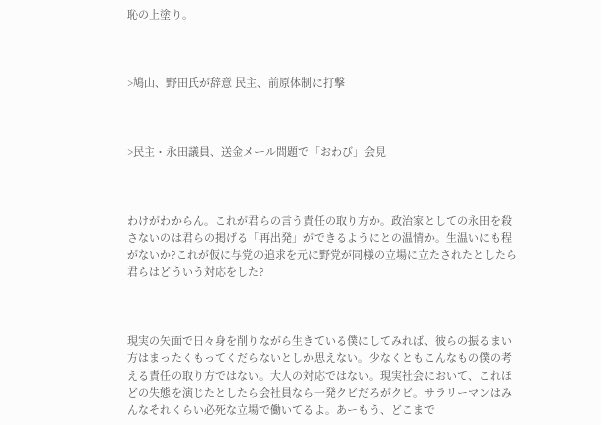恥の上塗り。



>鳩山、野田氏が辞意 民主、前原体制に打撃



>民主・永田議員、送金メール問題で「おわび」会見



わけがわからん。これが君らの言う責任の取り方か。政治家としての永田を殺さないのは君らの掲げる「再出発」ができるようにとの温情か。生温いにも程がないか?これが仮に与党の追求を元に野党が同様の立場に立たされたとしたら君らはどういう対応をした?



現実の矢面で日々身を削りながら生きている僕にしてみれば、彼らの振るまい方はまったくもってくだらないとしか思えない。少なくともこんなもの僕の考える責任の取り方ではない。大人の対応ではない。現実社会において、これほどの失態を演じたとしたら会社員なら一発クビだろがクビ。サラリーマンはみんなそれくらい必死な立場で働いてるよ。あーもう、どこまで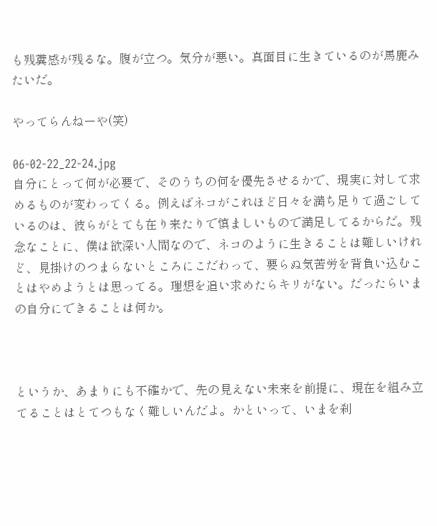も残糞感が残るな。腹が立つ。気分が悪い。真面目に生きているのが馬鹿みたいだ。

やってらんねーや(笑)

06-02-22_22-24.jpg
自分にとって何が必要で、そのうちの何を優先させるかで、現実に対して求めるものが変わってくる。例えばネコがこれほど日々を満ち足りて過ごしているのは、彼らがとても在り来たりで慎ましいもので満足してるからだ。残念なことに、僕は欲深い人間なので、ネコのように生きることは難しいけれど、見掛けのつまらないところにこだわって、要らぬ気苦労を背負い込むことはやめようとは思ってる。理想を追い求めたらキリがない。だったらいまの自分にできることは何か。



というか、あまりにも不確かで、先の見えない未来を前提に、現在を組み立てることはとてつもなく難しいんだよ。かといって、いまを刹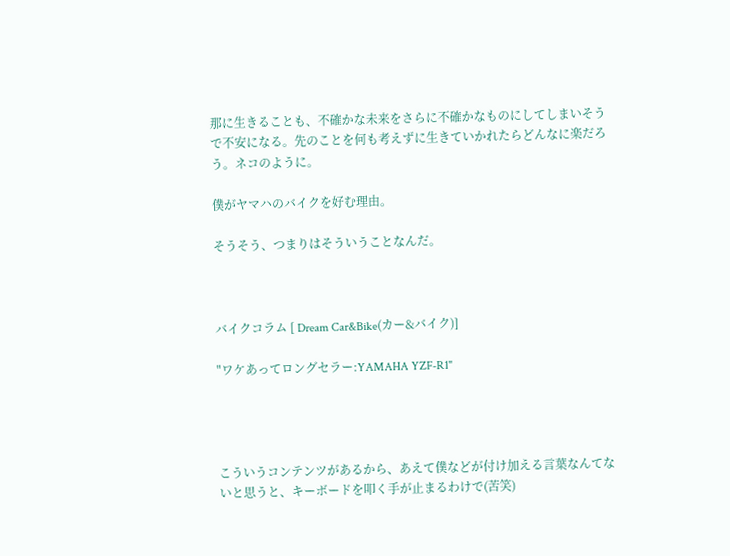那に生きることも、不確かな未来をさらに不確かなものにしてしまいそうで不安になる。先のことを何も考えずに生きていかれたらどんなに楽だろう。ネコのように。

僕がヤマハのバイクを好む理由。

そうそう、つまりはそういうことなんだ。



バイクコラム [ Dream Car&Bike(カー&バイク)]

"ワケあってロングセラー:YAMAHA YZF-R1"




こういうコンテンツがあるから、あえて僕などが付け加える言葉なんてないと思うと、キーボードを叩く手が止まるわけで(苦笑)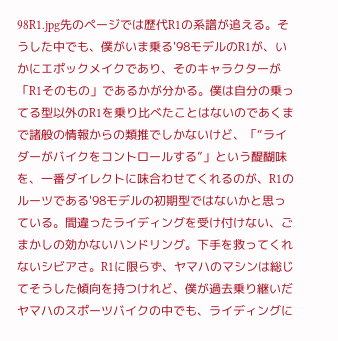98R1.jpg先のページでは歴代R1の系譜が追える。そうした中でも、僕がいま乗る'98モデルのR1が、いかにエポックメイクであり、そのキャラクターが「R1そのもの」であるかが分かる。僕は自分の乗ってる型以外のR1を乗り比べたことはないのであくまで諸般の情報からの類推でしかないけど、「“ライダーがバイクをコントロールする”」という醍醐味を、一番ダイレクトに味合わせてくれるのが、R1のルーツである'98モデルの初期型ではないかと思っている。間違ったライディングを受け付けない、ごまかしの効かないハンドリング。下手を救ってくれないシビアさ。R1に限らず、ヤマハのマシンは総じてそうした傾向を持つけれど、僕が過去乗り継いだヤマハのスポーツバイクの中でも、ライディングに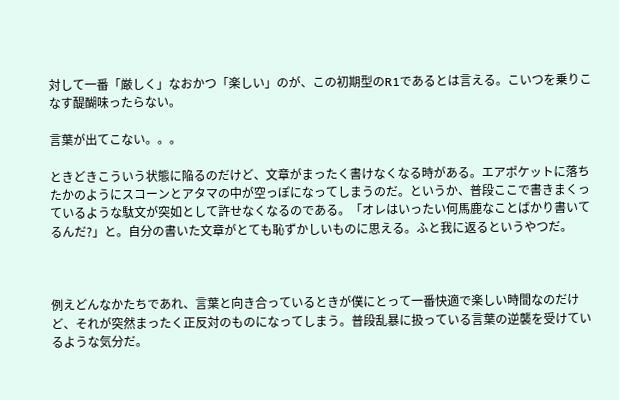対して一番「厳しく」なおかつ「楽しい」のが、この初期型のR1であるとは言える。こいつを乗りこなす醍醐味ったらない。

言葉が出てこない。。。

ときどきこういう状態に陥るのだけど、文章がまったく書けなくなる時がある。エアポケットに落ちたかのようにスコーンとアタマの中が空っぽになってしまうのだ。というか、普段ここで書きまくっているような駄文が突如として許せなくなるのである。「オレはいったい何馬鹿なことばかり書いてるんだ?」と。自分の書いた文章がとても恥ずかしいものに思える。ふと我に返るというやつだ。



例えどんなかたちであれ、言葉と向き合っているときが僕にとって一番快適で楽しい時間なのだけど、それが突然まったく正反対のものになってしまう。普段乱暴に扱っている言葉の逆襲を受けているような気分だ。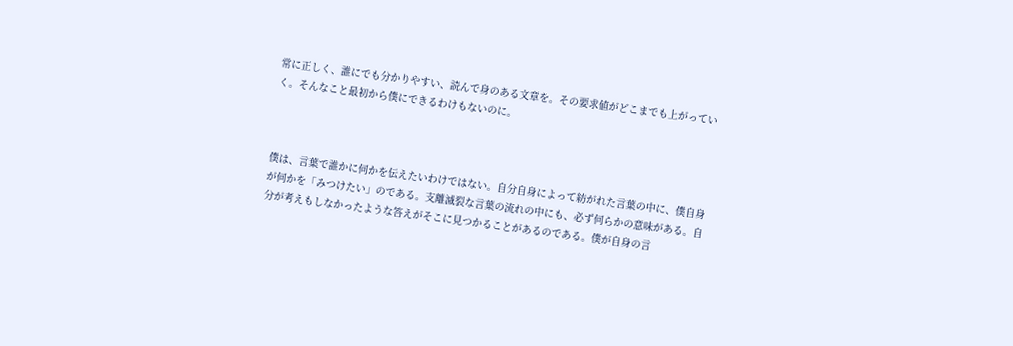常に正しく、誰にでも分かりやすい、読んで身のある文章を。その要求値がどこまでも上がっていく。そんなこと最初から僕にできるわけもないのに。



僕は、言葉で誰かに何かを伝えたいわけではない。自分自身によって紡がれた言葉の中に、僕自身が何かを「みつけたい」のである。支離滅裂な言葉の流れの中にも、必ず何らかの意味がある。自分が考えもしなかったような答えがそこに見つかることがあるのである。僕が自身の言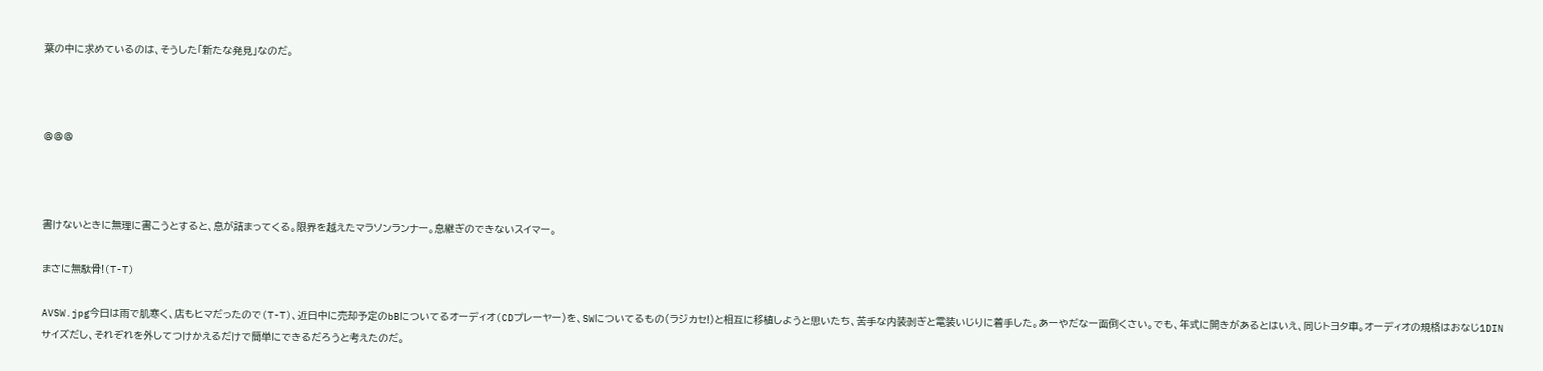葉の中に求めているのは、そうした「新たな発見」なのだ。



@@@



書けないときに無理に書こうとすると、息が詰まってくる。限界を越えたマラソンランナー。息継ぎのできないスイマー。

まさに無駄骨!(T-T)

AVSW.jpg今日は雨で肌寒く、店もヒマだったので(T-T)、近日中に売却予定のbBについてるオーディオ(CDプレーヤー)を、SWについてるもの(ラジカセ!)と相互に移植しようと思いたち、苦手な内装剥ぎと電装いじりに着手した。あーやだなー面倒くさい。でも、年式に開きがあるとはいえ、同じトヨタ車。オーディオの規格はおなじ1DINサイズだし、それぞれを外してつけかえるだけで簡単にできるだろうと考えたのだ。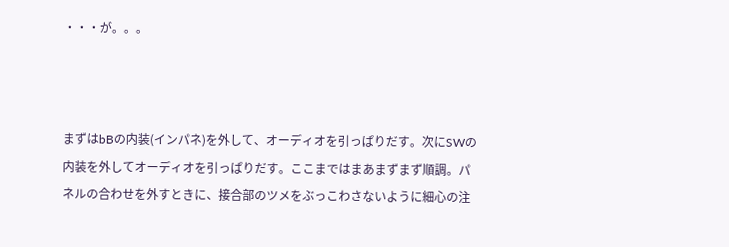・・・が。。。



まずはbBの内装(インパネ)を外して、オーディオを引っぱりだす。次にSWの内装を外してオーディオを引っぱりだす。ここまではまあまずまず順調。パネルの合わせを外すときに、接合部のツメをぶっこわさないように細心の注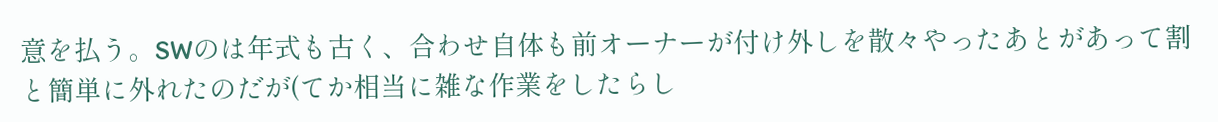意を払う。SWのは年式も古く、合わせ自体も前オーナーが付け外しを散々やったあとがあって割と簡単に外れたのだが(てか相当に雑な作業をしたらし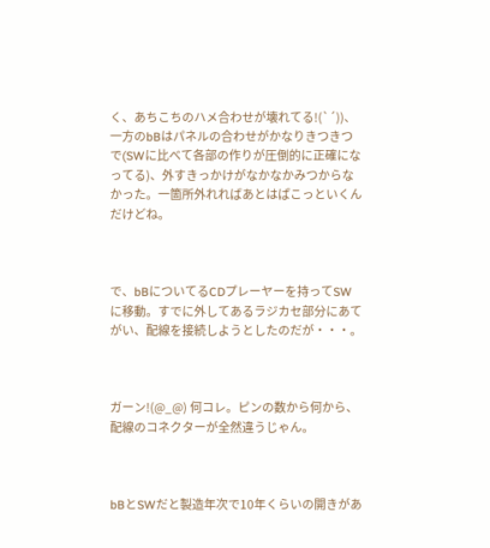く、あちこちのハメ合わせが壊れてる!(`´))、一方のbBはパネルの合わせがかなりきつきつで(SWに比べて各部の作りが圧倒的に正確になってる)、外すきっかけがなかなかみつからなかった。一箇所外れればあとはぱこっといくんだけどね。



で、bBについてるCDプレーヤーを持ってSWに移動。すでに外してあるラジカセ部分にあてがい、配線を接続しようとしたのだが・・・。



ガーン!(@_@) 何コレ。ピンの数から何から、配線のコネクターが全然違うじゃん。



bBとSWだと製造年次で10年くらいの開きがあ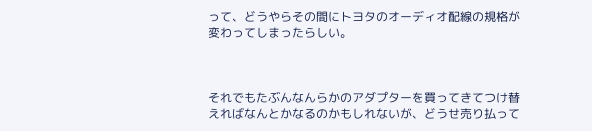って、どうやらその間にトヨタのオーディオ配線の規格が変わってしまったらしい。



それでもたぶんなんらかのアダプターを買ってきてつけ替えればなんとかなるのかもしれないが、どうせ売り払って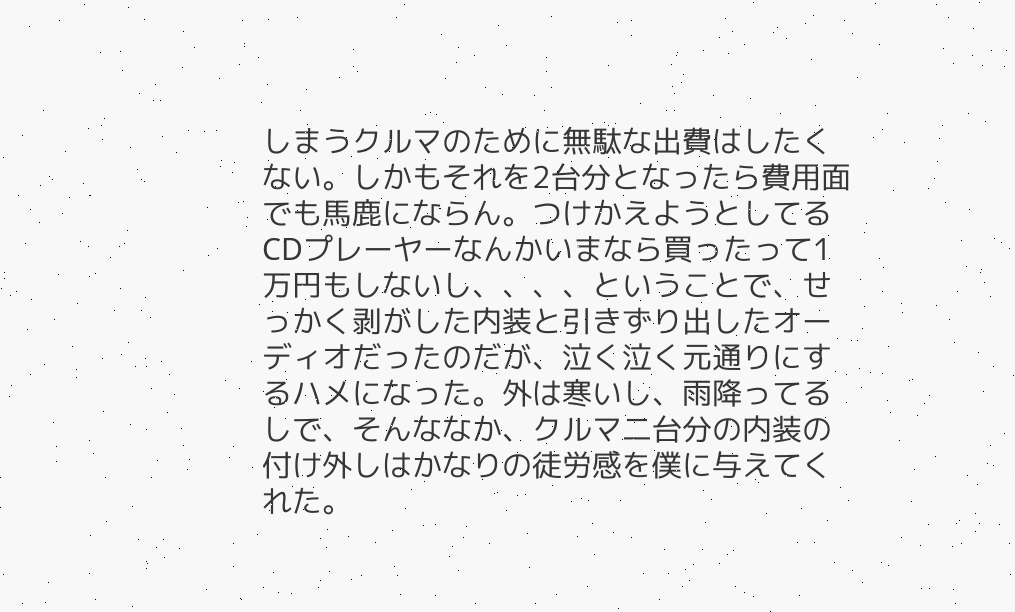しまうクルマのために無駄な出費はしたくない。しかもそれを2台分となったら費用面でも馬鹿にならん。つけかえようとしてるCDプレーヤーなんかいまなら買ったって1万円もしないし、、、、ということで、せっかく剥がした内装と引きずり出したオーディオだったのだが、泣く泣く元通りにするハメになった。外は寒いし、雨降ってるしで、そんななか、クルマ二台分の内装の付け外しはかなりの徒労感を僕に与えてくれた。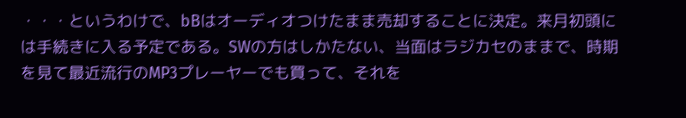・・・というわけで、bBはオーディオつけたまま売却することに決定。来月初頭には手続きに入る予定である。SWの方はしかたない、当面はラジカセのままで、時期を見て最近流行のMP3プレーヤーでも買って、それを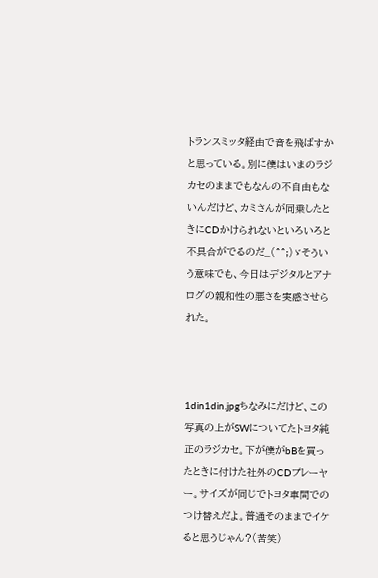トランスミッタ経由で音を飛ばすかと思っている。別に僕はいまのラジカセのままでもなんの不自由もないんだけど、カミさんが同乗したときにCDかけられないといろいろと不具合がでるのだ_(^^;)ゞそういう意味でも、今日はデジタルとアナログの親和性の悪さを実感させられた。



1din1din.jpgちなみにだけど、この写真の上がSWについてたトヨタ純正のラジカセ。下が僕がbBを買ったときに付けた社外のCDプレーヤー。サイズが同じでトヨタ車間でのつけ替えだよ。普通そのままでイケると思うじゃん?(苦笑)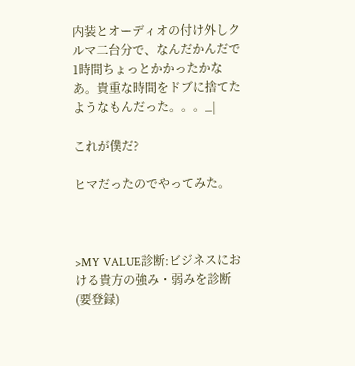内装とオーディオの付け外しクルマ二台分で、なんだかんだで1時間ちょっとかかったかなあ。貴重な時間をドブに捨てたようなもんだった。。。_|

これが僕だ?

ヒマだったのでやってみた。



>MY VALUE診断:ビジネスにおける貴方の強み・弱みを診断(要登録)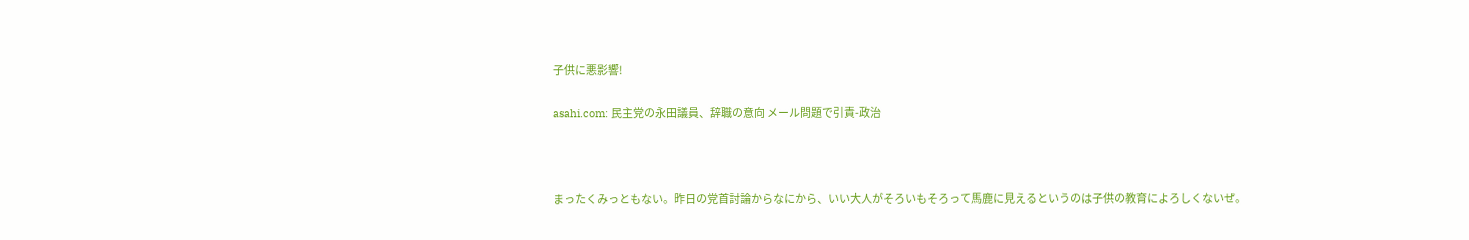子供に悪影響!

asahi.com: 民主党の永田議員、辞職の意向 メール問題で引責-政治



まったくみっともない。昨日の党首討論からなにから、いい大人がそろいもそろって馬鹿に見えるというのは子供の教育によろしくないぜ。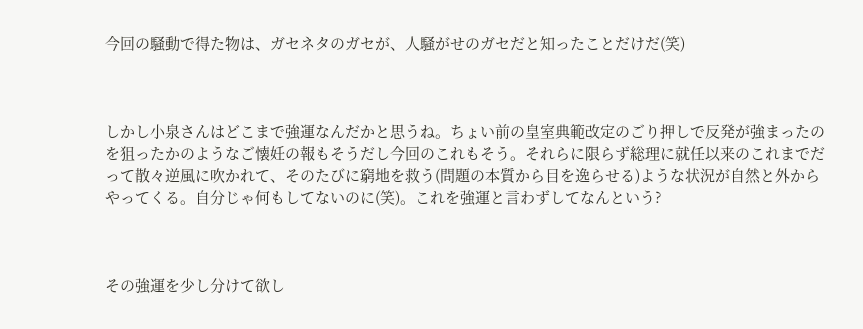今回の騒動で得た物は、ガセネタのガセが、人騒がせのガセだと知ったことだけだ(笑)



しかし小泉さんはどこまで強運なんだかと思うね。ちょい前の皇室典範改定のごり押しで反発が強まったのを狙ったかのようなご懐妊の報もそうだし今回のこれもそう。それらに限らず総理に就任以来のこれまでだって散々逆風に吹かれて、そのたびに窮地を救う(問題の本質から目を逸らせる)ような状況が自然と外からやってくる。自分じゃ何もしてないのに(笑)。これを強運と言わずしてなんという?



その強運を少し分けて欲し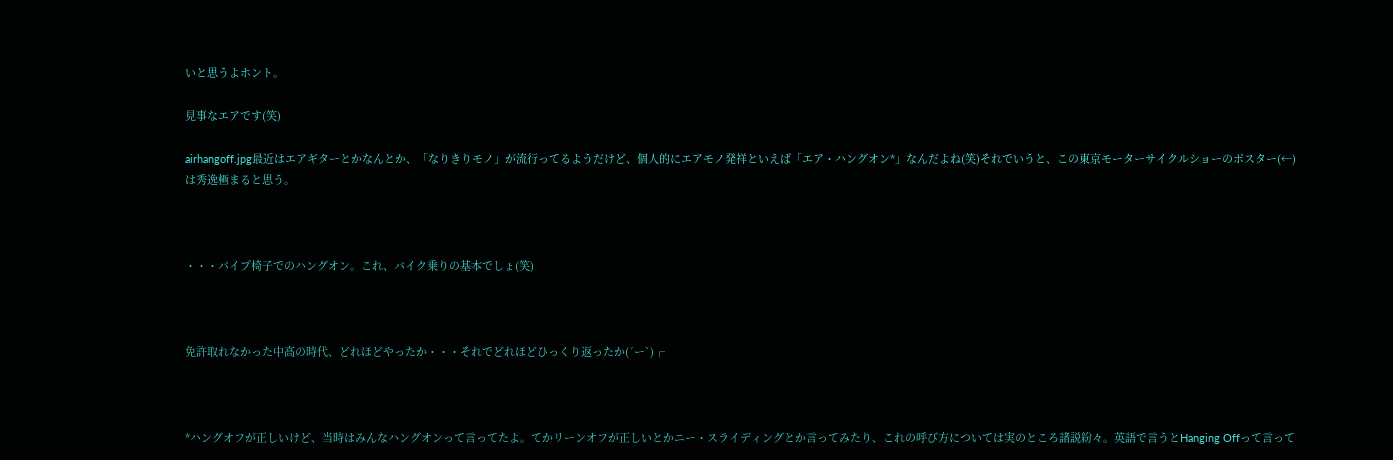いと思うよホント。

見事なエアです(笑)

airhangoff.jpg最近はエアギターとかなんとか、「なりきりモノ」が流行ってるようだけど、個人的にエアモノ発祥といえば「エア・ハングオン*」なんだよね(笑)それでいうと、この東京モーターサイクルショーのポスター(←)は秀逸極まると思う。



・・・パイプ椅子でのハングオン。これ、バイク乗りの基本でしょ(笑)



免許取れなかった中高の時代、どれほどやったか・・・それでどれほどひっくり返ったか(´ー`)┌



*ハングオフが正しいけど、当時はみんなハングオンって言ってたよ。てかリーンオフが正しいとかニー・スライディングとか言ってみたり、これの呼び方については実のところ諸説紛々。英語で言うとHanging Offって言って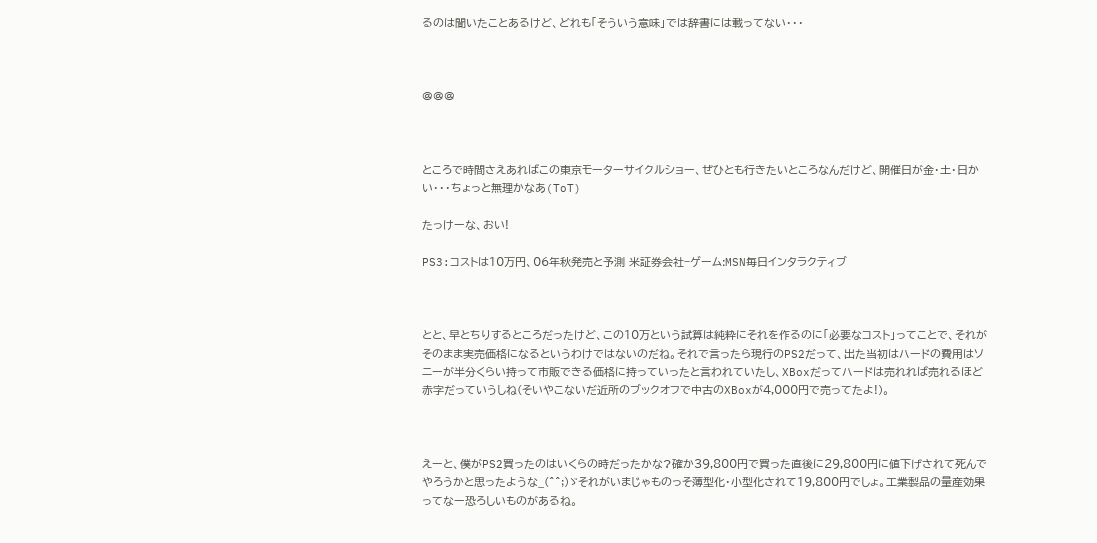るのは聞いたことあるけど、どれも「そういう意味」では辞書には載ってない・・・



@@@



ところで時間さえあればこの東京モーターサイクルショー、ぜひとも行きたいところなんだけど、開催日が金・土・日かい・・・ちょっと無理かなあ(ToT)

たっけーな、おい!

PS3:コストは10万円、06年秋発売と予測 米証券会社−ゲーム:MSN毎日インタラクティブ



とと、早とちりするところだったけど、この10万という試算は純粋にそれを作るのに「必要なコスト」ってことで、それがそのまま実売価格になるというわけではないのだね。それで言ったら現行のPS2だって、出た当初はハードの費用はソニーが半分くらい持って市販できる価格に持っていったと言われていたし、XBoxだってハードは売れれば売れるほど赤字だっていうしね(そいやこないだ近所のブックオフで中古のXBoxが4,000円で売ってたよ!)。



えーと、僕がPS2買ったのはいくらの時だったかな?確か39,800円で買った直後に29,800円に値下げされて死んでやろうかと思ったような_(^^;)ゞそれがいまじゃものっそ薄型化・小型化されて19,800円でしょ。工業製品の量産効果ってなー恐ろしいものがあるね。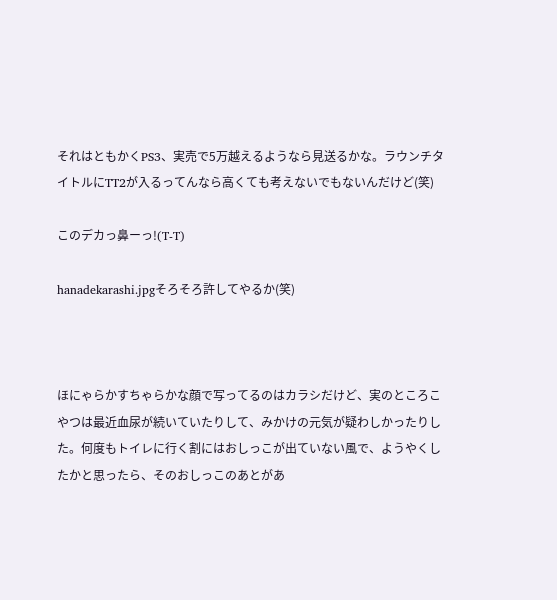それはともかくPS3、実売で5万越えるようなら見送るかな。ラウンチタイトルにTT2が入るってんなら高くても考えないでもないんだけど(笑)

このデカっ鼻ーっ!(T-T)

hanadekarashi.jpgそろそろ許してやるか(笑)



ほにゃらかすちゃらかな顔で写ってるのはカラシだけど、実のところこやつは最近血尿が続いていたりして、みかけの元気が疑わしかったりした。何度もトイレに行く割にはおしっこが出ていない風で、ようやくしたかと思ったら、そのおしっこのあとがあ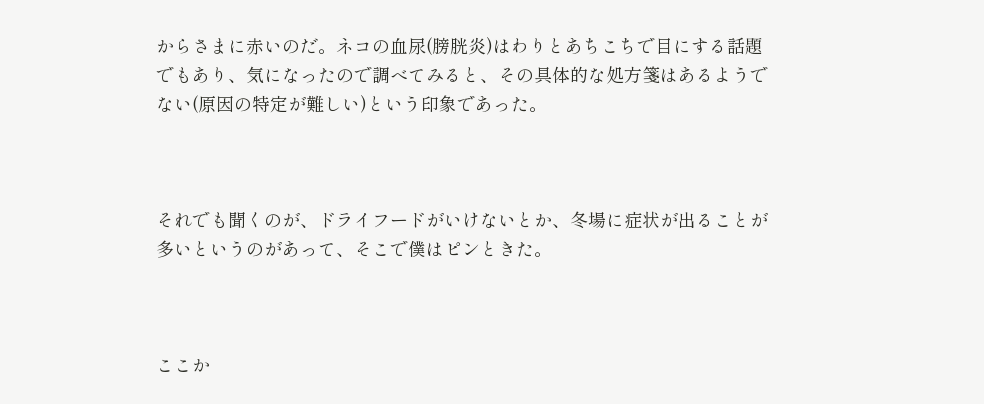からさまに赤いのだ。ネコの血尿(膀胱炎)はわりとあちこちで目にする話題でもあり、気になったので調べてみると、その具体的な処方箋はあるようでない(原因の特定が難しい)という印象であった。



それでも聞くのが、ドライフードがいけないとか、冬場に症状が出ることが多いというのがあって、そこで僕はピンときた。



ここか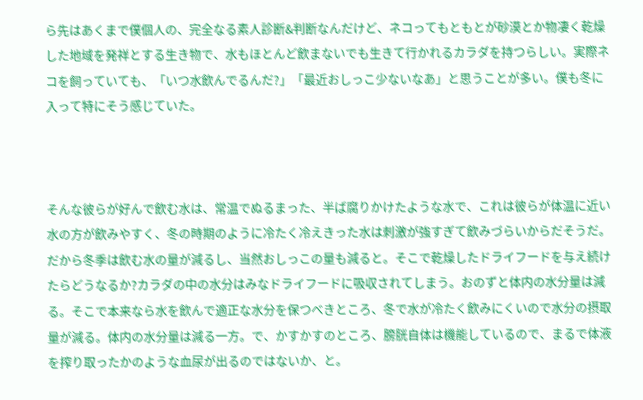ら先はあくまで僕個人の、完全なる素人診断&判断なんだけど、ネコってもともとが砂漠とか物凄く乾燥した地域を発祥とする生き物で、水もほとんど飲まないでも生きて行かれるカラダを持つらしい。実際ネコを飼っていても、「いつ水飲んでるんだ?」「最近おしっこ少ないなあ」と思うことが多い。僕も冬に入って特にそう感じていた。



そんな彼らが好んで飲む水は、常温でぬるまった、半ば腐りかけたような水で、これは彼らが体温に近い水の方が飲みやすく、冬の時期のように冷たく冷えきった水は刺激が強すぎて飲みづらいからだそうだ。だから冬季は飲む水の量が減るし、当然おしっこの量も減ると。そこで乾燥したドライフードを与え続けたらどうなるか?カラダの中の水分はみなドライフードに吸収されてしまう。おのずと体内の水分量は減る。そこで本来なら水を飲んで適正な水分を保つべきところ、冬で水が冷たく飲みにくいので水分の摂取量が減る。体内の水分量は減る一方。で、かすかすのところ、膀胱自体は機能しているので、まるで体液を搾り取ったかのような血尿が出るのではないか、と。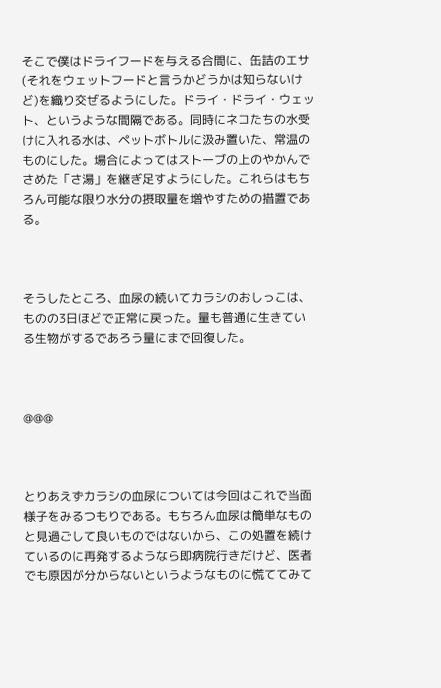そこで僕はドライフードを与える合間に、缶詰のエサ(それをウェットフードと言うかどうかは知らないけど)を織り交ぜるようにした。ドライ・ドライ・ウェット、というような間隔である。同時にネコたちの水受けに入れる水は、ペットボトルに汲み置いた、常温のものにした。場合によってはストーブの上のやかんでさめた「さ湯」を継ぎ足すようにした。これらはもちろん可能な限り水分の摂取量を増やすための措置である。



そうしたところ、血尿の続いてカラシのおしっこは、ものの3日ほどで正常に戻った。量も普通に生きている生物がするであろう量にまで回復した。



@@@



とりあえずカラシの血尿については今回はこれで当面様子をみるつもりである。もちろん血尿は簡単なものと見過ごして良いものではないから、この処置を続けているのに再発するようなら即病院行きだけど、医者でも原因が分からないというようなものに慌ててみて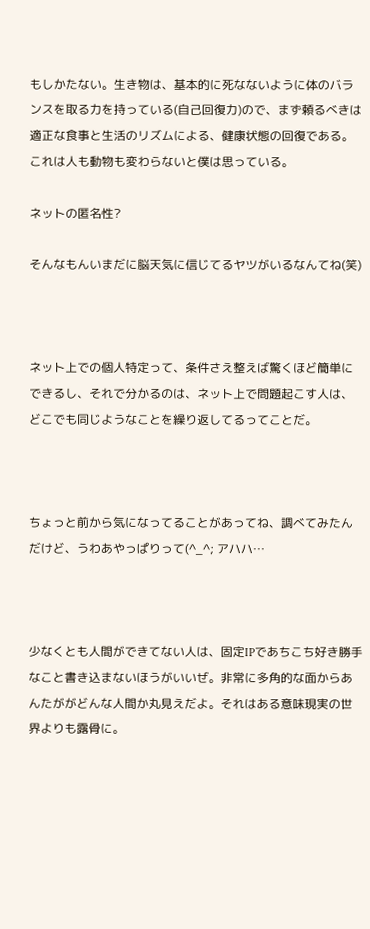もしかたない。生き物は、基本的に死なないように体のバランスを取る力を持っている(自己回復力)ので、まず頼るべきは適正な食事と生活のリズムによる、健康状態の回復である。これは人も動物も変わらないと僕は思っている。

ネットの匿名性?

そんなもんいまだに脳天気に信じてるヤツがいるなんてね(笑)



ネット上での個人特定って、条件さえ整えば驚くほど簡単にできるし、それで分かるのは、ネット上で問題起こす人は、どこでも同じようなことを繰り返してるってことだ。



ちょっと前から気になってることがあってね、調べてみたんだけど、うわあやっぱりって(^_^; アハハ…



少なくとも人間ができてない人は、固定IPであちこち好き勝手なこと書き込まないほうがいいぜ。非常に多角的な面からあんたががどんな人間か丸見えだよ。それはある意味現実の世界よりも露骨に。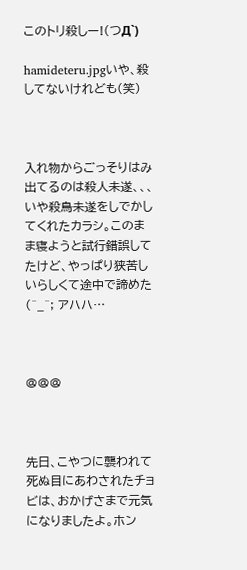このトリ殺しー!(つД`)

hamideteru.jpgいや、殺してないけれども(笑)



入れ物からごっそりはみ出てるのは殺人未遂、、、いや殺鳥未遂をしでかしてくれたカラシ。このまま寝ようと試行錯誤してたけど、やっぱり狭苦しいらしくて途中で諦めた(^_^; アハハ…



@@@



先日、こやつに襲われて死ぬ目にあわされたチョビは、おかげさまで元気になりましたよ。ホン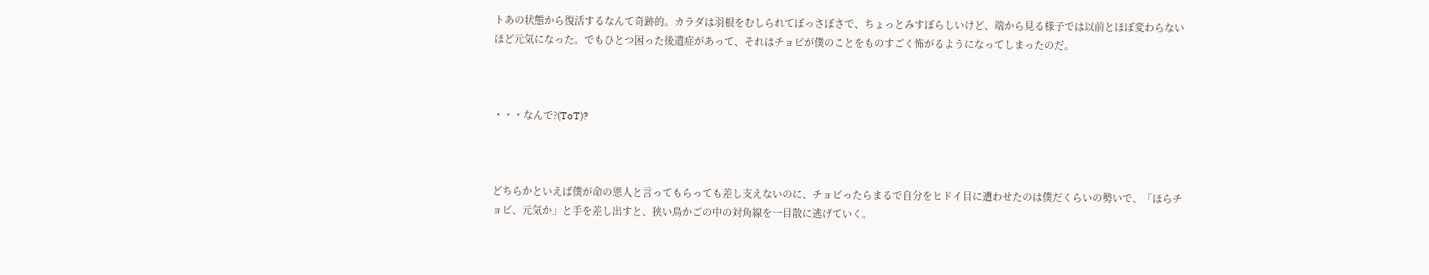トあの状態から復活するなんて奇跡的。カラダは羽根をむしられてぼっさぼさで、ちょっとみすぼらしいけど、端から見る様子では以前とほぼ変わらないほど元気になった。でもひとつ困った後遺症があって、それはチョビが僕のことをものすごく怖がるようになってしまったのだ。



・・・なんで?(ToT)?



どちらかといえば僕が命の恩人と言ってもらっても差し支えないのに、チョビったらまるで自分をヒドイ目に遭わせたのは僕だくらいの勢いで、「ほらチョビ、元気か」と手を差し出すと、狭い鳥かごの中の対角線を一目散に逃げていく。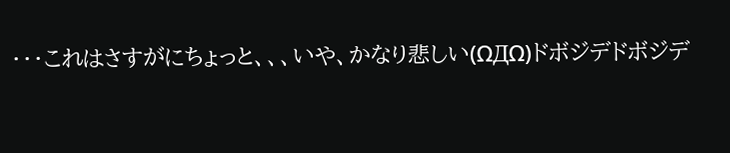・・・これはさすがにちょっと、、、いや、かなり悲しい(ΩДΩ)ドボジデドボジデ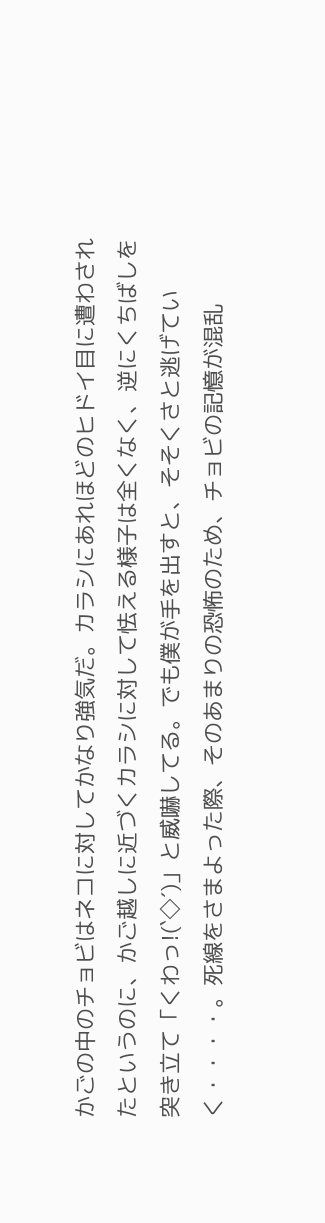かごの中のチョビはネコに対してかなり強気だ。カラシにあれほどのヒドイ目に遭わされたというのに、かご越しに近づくカラシに対して怯える様子は全くなく、逆にくちばしを突き立て「くわっ!(`◇´)」と威嚇してる。でも僕が手を出すと、そそくさと逃げていく・・・・。死線をさまよった際、そのあまりの恐怖のため、チョビの記憶が混乱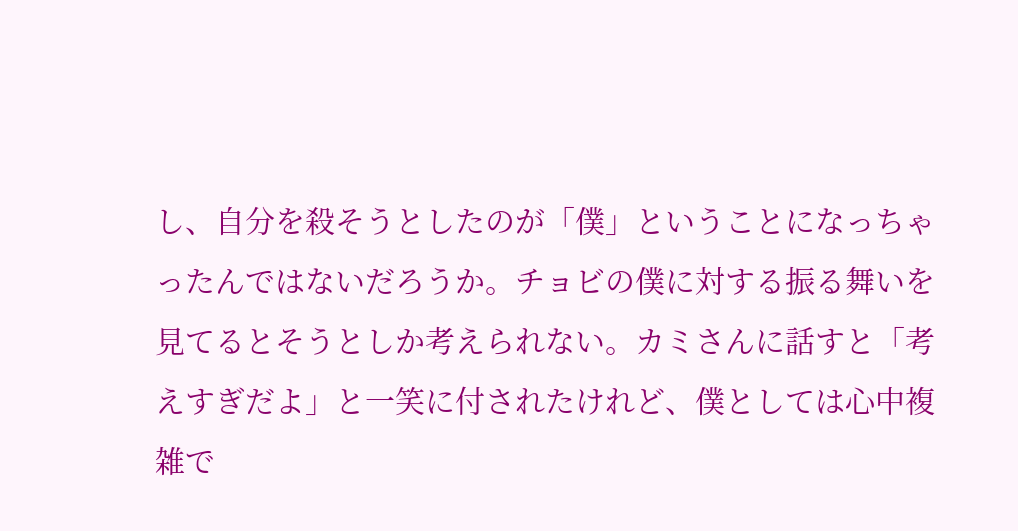し、自分を殺そうとしたのが「僕」ということになっちゃったんではないだろうか。チョビの僕に対する振る舞いを見てるとそうとしか考えられない。カミさんに話すと「考えすぎだよ」と一笑に付されたけれど、僕としては心中複雑で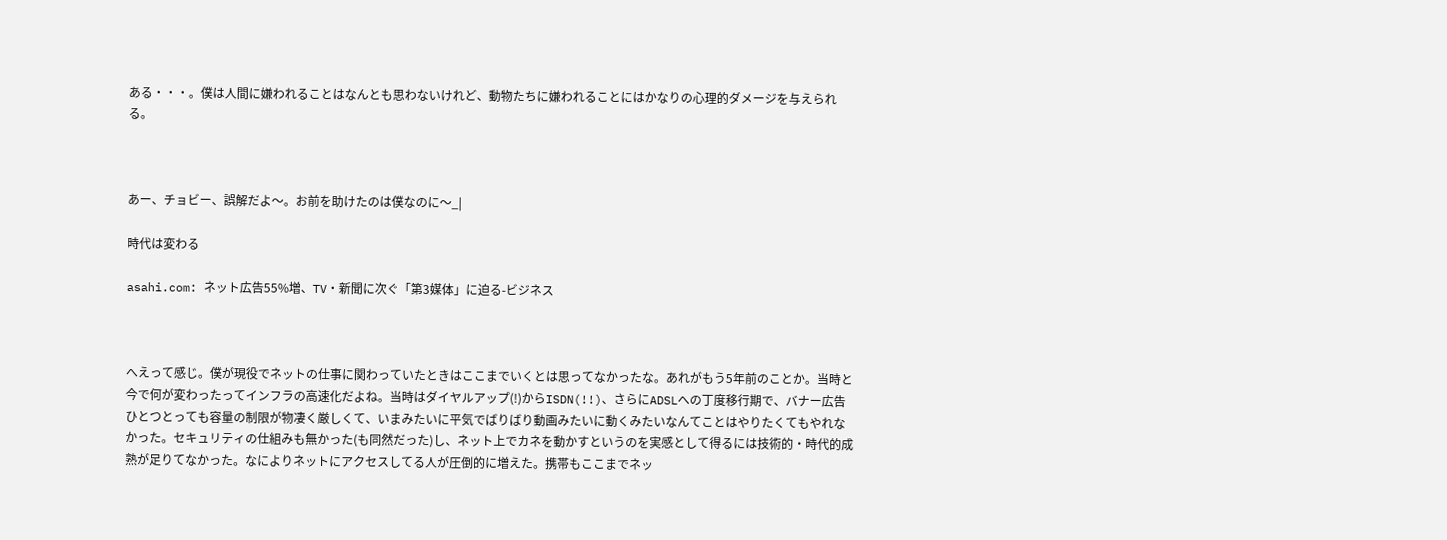ある・・・。僕は人間に嫌われることはなんとも思わないけれど、動物たちに嫌われることにはかなりの心理的ダメージを与えられる。



あー、チョビー、誤解だよ〜。お前を助けたのは僕なのに〜_|

時代は変わる

asahi.com: ネット広告55%増、TV・新聞に次ぐ「第3媒体」に迫る-ビジネス



へえって感じ。僕が現役でネットの仕事に関わっていたときはここまでいくとは思ってなかったな。あれがもう5年前のことか。当時と今で何が変わったってインフラの高速化だよね。当時はダイヤルアップ(!)からISDN(!!)、さらにADSLへの丁度移行期で、バナー広告ひとつとっても容量の制限が物凄く厳しくて、いまみたいに平気でばりばり動画みたいに動くみたいなんてことはやりたくてもやれなかった。セキュリティの仕組みも無かった(も同然だった)し、ネット上でカネを動かすというのを実感として得るには技術的・時代的成熟が足りてなかった。なによりネットにアクセスしてる人が圧倒的に増えた。携帯もここまでネッ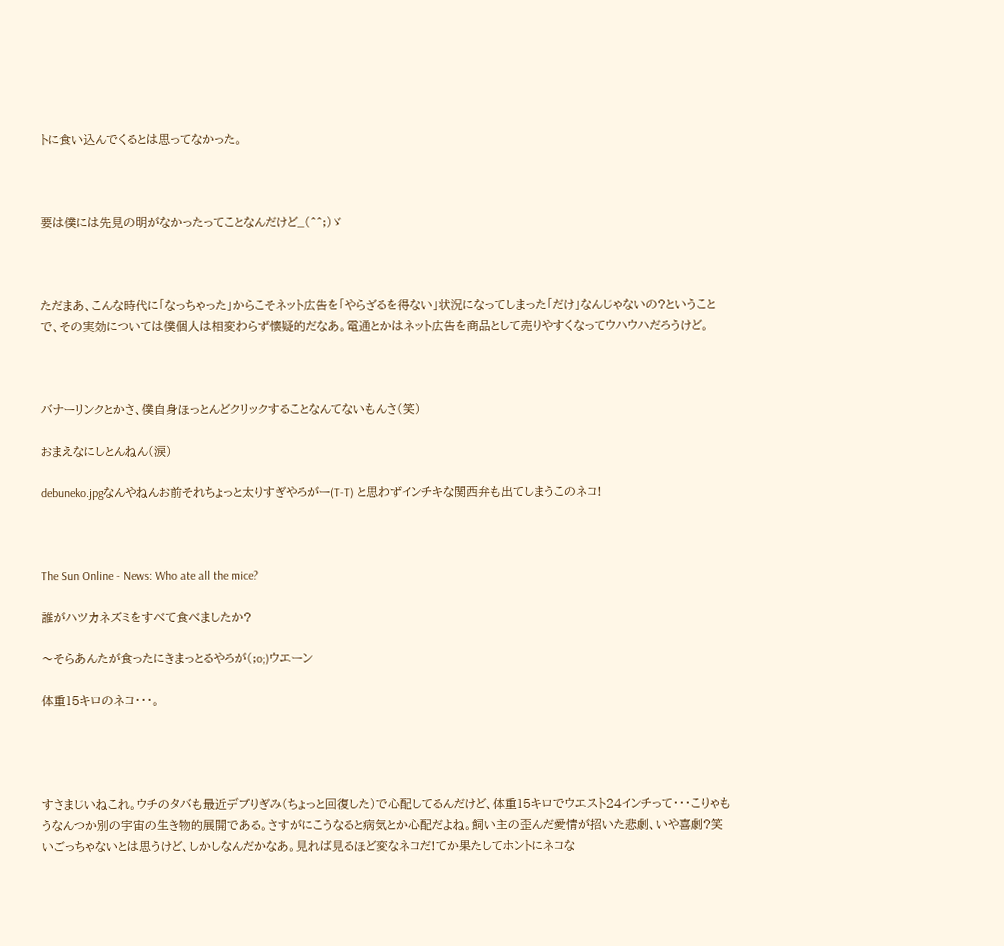トに食い込んでくるとは思ってなかった。



要は僕には先見の明がなかったってことなんだけど_(^^;)ゞ



ただまあ、こんな時代に「なっちゃった」からこそネット広告を「やらざるを得ない」状況になってしまった「だけ」なんじゃないの?ということで、その実効については僕個人は相変わらず懐疑的だなあ。電通とかはネット広告を商品として売りやすくなってウハウハだろうけど。



バナーリンクとかさ、僕自身ほっとんどクリックすることなんてないもんさ(笑)

おまえなにしとんねん(涙)

debuneko.jpgなんやねんお前それちょっと太りすぎやろがー(T-T) と思わずインチキな関西弁も出てしまうこのネコ!



The Sun Online - News: Who ate all the mice?

誰がハツカネズミをすべて食べましたか?

〜そらあんたが食ったにきまっとるやろが(;o;)ウエーン

体重15キロのネコ・・・。




すさまじいねこれ。ウチのタバも最近デブりぎみ(ちょっと回復した)で心配してるんだけど、体重15キロでウエスト24インチって・・・こりゃもうなんつか別の宇宙の生き物的展開である。さすがにこうなると病気とか心配だよね。飼い主の歪んだ愛情が招いた悲劇、いや喜劇?笑いごっちゃないとは思うけど、しかしなんだかなあ。見れば見るほど変なネコだ!てか果たしてホントにネコな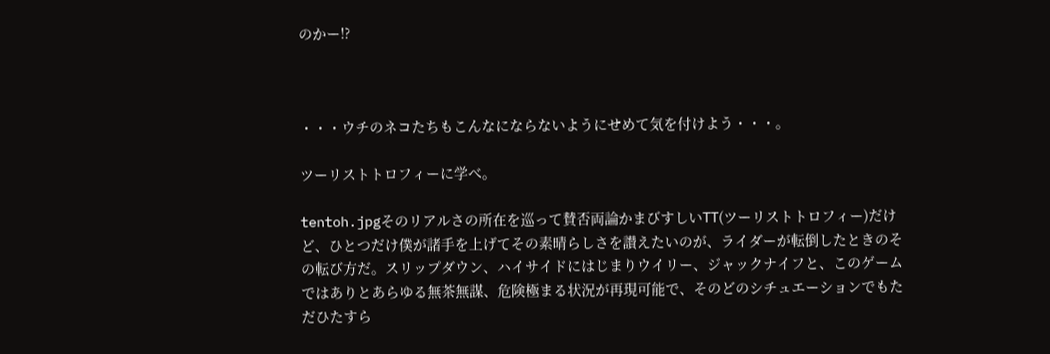のかー!?



・・・ウチのネコたちもこんなにならないようにせめて気を付けよう・・・。

ツーリストトロフィーに学べ。

tentoh.jpgそのリアルさの所在を巡って賛否両論かまびすしいTT(ツーリストトロフィー)だけど、ひとつだけ僕が諸手を上げてその素晴らしさを讃えたいのが、ライダーが転倒したときのその転び方だ。スリップダウン、ハイサイドにはじまりウイリー、ジャックナイフと、このゲームではありとあらゆる無茶無謀、危険極まる状況が再現可能で、そのどのシチュエーションでもただひたすら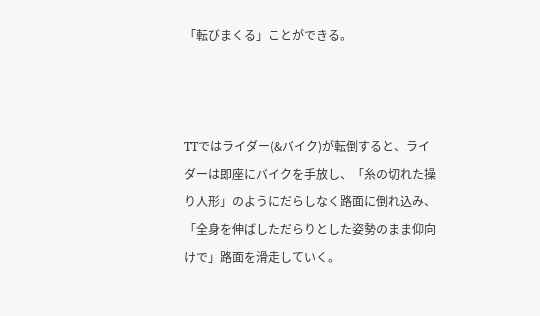「転びまくる」ことができる。



TTではライダー(&バイク)が転倒すると、ライダーは即座にバイクを手放し、「糸の切れた操り人形」のようにだらしなく路面に倒れ込み、「全身を伸ばしただらりとした姿勢のまま仰向けで」路面を滑走していく。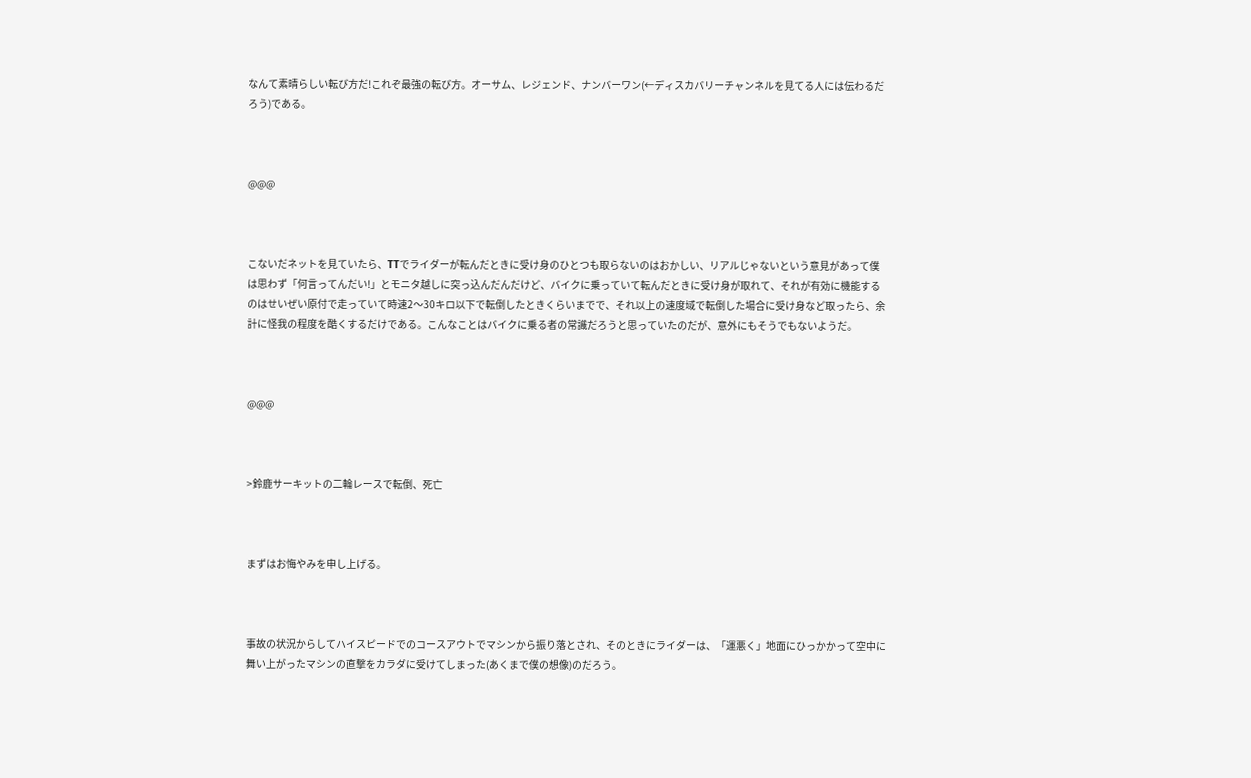なんて素晴らしい転び方だ!これぞ最強の転び方。オーサム、レジェンド、ナンバーワン(←ディスカバリーチャンネルを見てる人には伝わるだろう)である。



@@@



こないだネットを見ていたら、TTでライダーが転んだときに受け身のひとつも取らないのはおかしい、リアルじゃないという意見があって僕は思わず「何言ってんだい!」とモニタ越しに突っ込んだんだけど、バイクに乗っていて転んだときに受け身が取れて、それが有効に機能するのはせいぜい原付で走っていて時速2〜30キロ以下で転倒したときくらいまでで、それ以上の速度域で転倒した場合に受け身など取ったら、余計に怪我の程度を酷くするだけである。こんなことはバイクに乗る者の常識だろうと思っていたのだが、意外にもそうでもないようだ。



@@@



>鈴鹿サーキットの二輪レースで転倒、死亡



まずはお悔やみを申し上げる。



事故の状況からしてハイスピードでのコースアウトでマシンから振り落とされ、そのときにライダーは、「運悪く」地面にひっかかって空中に舞い上がったマシンの直撃をカラダに受けてしまった(あくまで僕の想像)のだろう。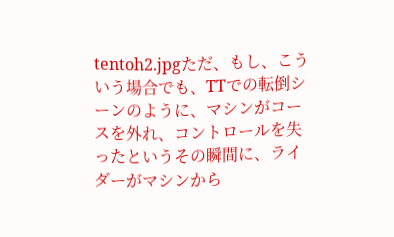tentoh2.jpgただ、もし、こういう場合でも、TTでの転倒シーンのように、マシンがコースを外れ、コントロールを失ったというその瞬間に、ライダーがマシンから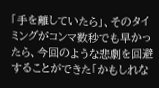「手を離していたら」、そのタイミングがコンマ数秒でも早かったら、今回のような悲劇を回避することができた「かもしれな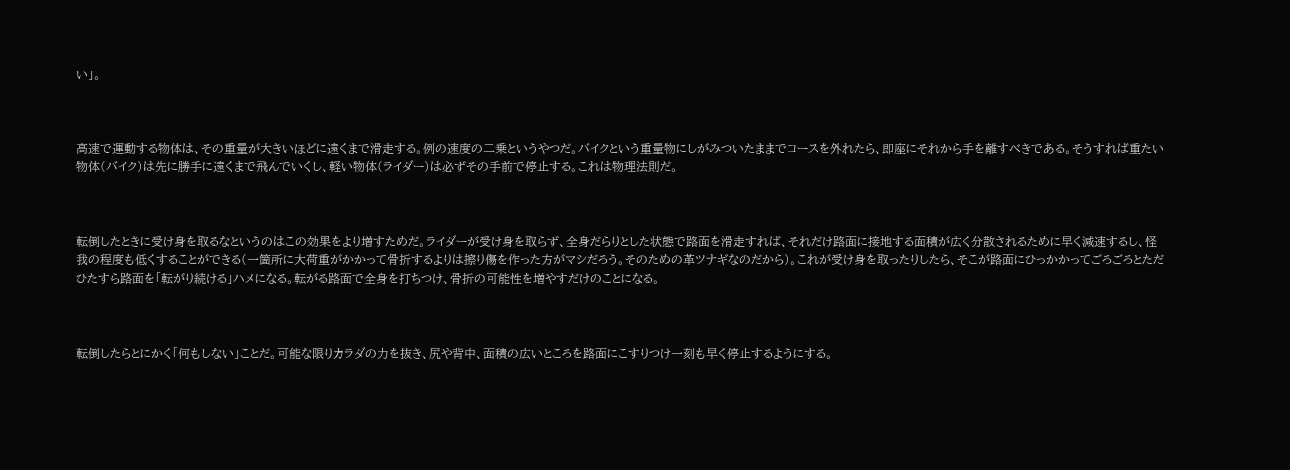い」。



高速で運動する物体は、その重量が大きいほどに遠くまで滑走する。例の速度の二乗というやつだ。バイクという重量物にしがみついたままでコースを外れたら、即座にそれから手を離すべきである。そうすれば重たい物体(バイク)は先に勝手に遠くまで飛んでいくし、軽い物体(ライダー)は必ずその手前で停止する。これは物理法則だ。



転倒したときに受け身を取るなというのはこの効果をより増すためだ。ライダーが受け身を取らず、全身だらりとした状態で路面を滑走すれば、それだけ路面に接地する面積が広く分散されるために早く減速するし、怪我の程度も低くすることができる(一箇所に大荷重がかかって骨折するよりは擦り傷を作った方がマシだろう。そのための革ツナギなのだから)。これが受け身を取ったりしたら、そこが路面にひっかかってごろごろとただひたすら路面を「転がり続ける」ハメになる。転がる路面で全身を打ちつけ、骨折の可能性を増やすだけのことになる。



転倒したらとにかく「何もしない」ことだ。可能な限りカラダの力を抜き、尻や背中、面積の広いところを路面にこすりつけ一刻も早く停止するようにする。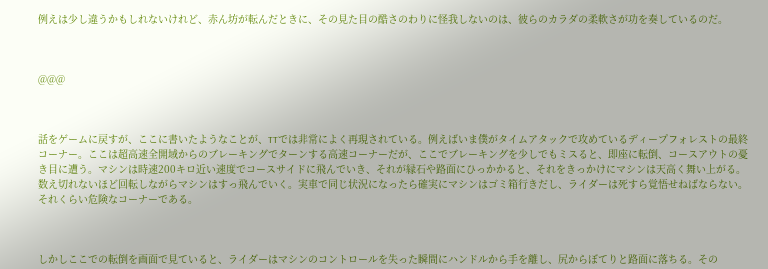例えは少し違うかもしれないけれど、赤ん坊が転んだときに、その見た目の酷さのわりに怪我しないのは、彼らのカラダの柔軟さが功を奏しているのだ。



@@@



話をゲームに戻すが、ここに書いたようなことが、TTでは非常によく再現されている。例えばいま僕がタイムアタックで攻めているディープフォレストの最終コーナー。ここは超高速全開域からのブレーキングでターンする高速コーナーだが、ここでブレーキングを少しでもミスると、即座に転倒、コースアウトの憂き目に遭う。マシンは時速200キロ近い速度でコースサイドに飛んでいき、それが縁石や路面にひっかかると、それをきっかけにマシンは天高く舞い上がる。数え切れないほど回転しながらマシンはすっ飛んでいく。実車で同じ状況になったら確実にマシンはゴミ箱行きだし、ライダーは死すら覚悟せねばならない。それくらい危険なコーナーである。



しかしここでの転倒を画面で見ていると、ライダーはマシンのコントロールを失った瞬間にハンドルから手を離し、尻からぼてりと路面に落ちる。その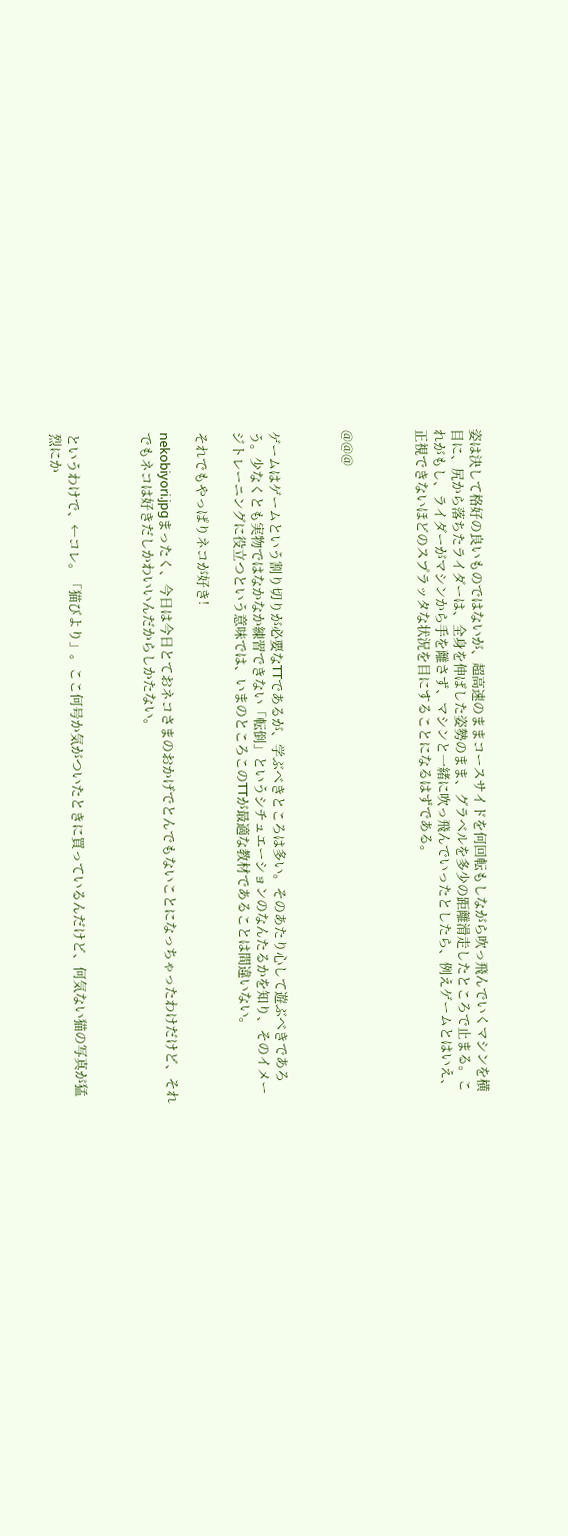姿は決して格好の良いものではないが、超高速のままコースサイドを何回転もしながら吹っ飛んでいくマシンを横目に、尻から落ちたライダーは、全身を伸ばした姿勢のまま、グラベルを多少の距離滑走したところで止まる。これがもし、ライダーがマシンから手を離さず、マシンと一緒に吹っ飛んでいったとしたら、例えゲームとはいえ、正視できないほどのスプラッタな状況を目にすることになるはずである。



@@@



ゲームはゲームという割り切りが必要なTTであるが、学ぶべきところは多い。そのあたり心して遊ぶべきであろう。少なくとも実物ではなかなか練習できない「転倒」というシチュエーションのなんたるかを知り、そのイメージトレーニングに役立つという意味では、いまのところこのTTが最適な教材であることは間違いない。

それでもやっぱりネコが好き!

nekobiyori.jpgまったく、今日は今日とておネコさまのおかげでとんでもないことになっちゃったわけだけど、それでもネコは好きだしかわいいんだからしかたない。



というわけで、←コレ。「猫びより」。ここ何号か気がついたときに買っているんだけど、何気ない猫の写真が猛烈にか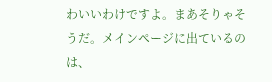わいいわけですよ。まあそりゃそうだ。メインページに出ているのは、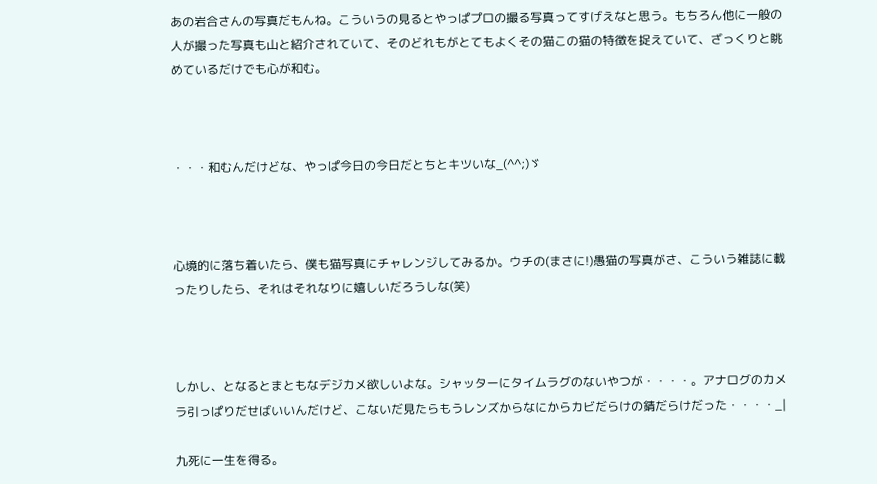あの岩合さんの写真だもんね。こういうの見るとやっぱプロの撮る写真ってすげえなと思う。もちろん他に一般の人が撮った写真も山と紹介されていて、そのどれもがとてもよくその猫この猫の特徴を捉えていて、ざっくりと眺めているだけでも心が和む。



・・・和むんだけどな、やっぱ今日の今日だとちとキツいな_(^^;)ゞ



心境的に落ち着いたら、僕も猫写真にチャレンジしてみるか。ウチの(まさに!)愚猫の写真がさ、こういう雑誌に載ったりしたら、それはそれなりに嬉しいだろうしな(笑)



しかし、となるとまともなデジカメ欲しいよな。シャッターにタイムラグのないやつが・・・・。アナログのカメラ引っぱりだせばいいんだけど、こないだ見たらもうレンズからなにからカビだらけの錆だらけだった・・・・_|

九死に一生を得る。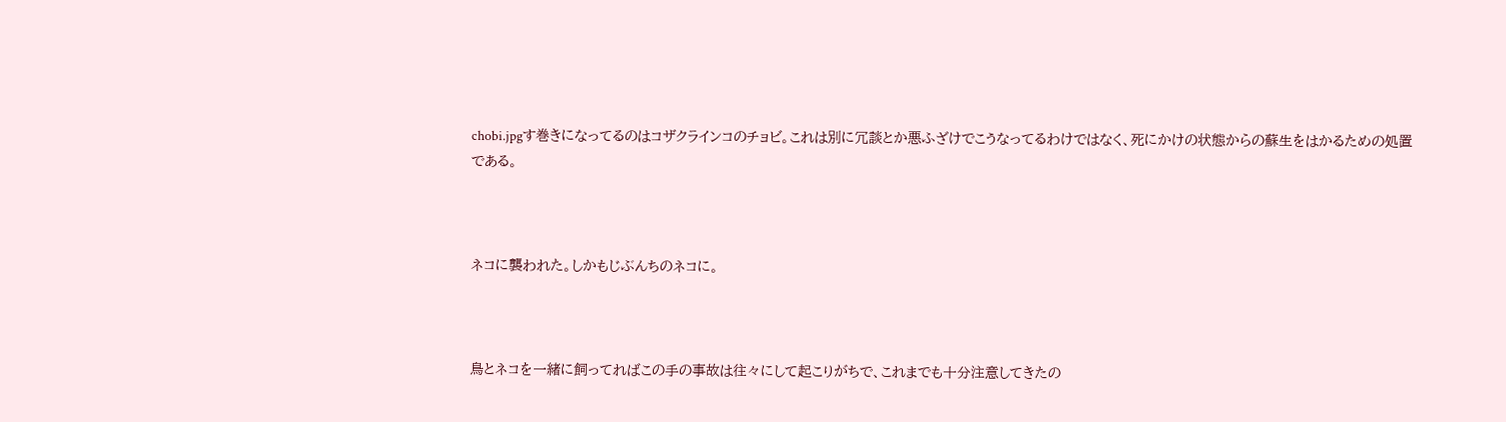chobi.jpgす巻きになってるのはコザクラインコのチョビ。これは別に冗談とか悪ふざけでこうなってるわけではなく、死にかけの状態からの蘇生をはかるための処置である。



ネコに襲われた。しかもじぶんちのネコに。



鳥とネコを一緒に飼ってればこの手の事故は往々にして起こりがちで、これまでも十分注意してきたの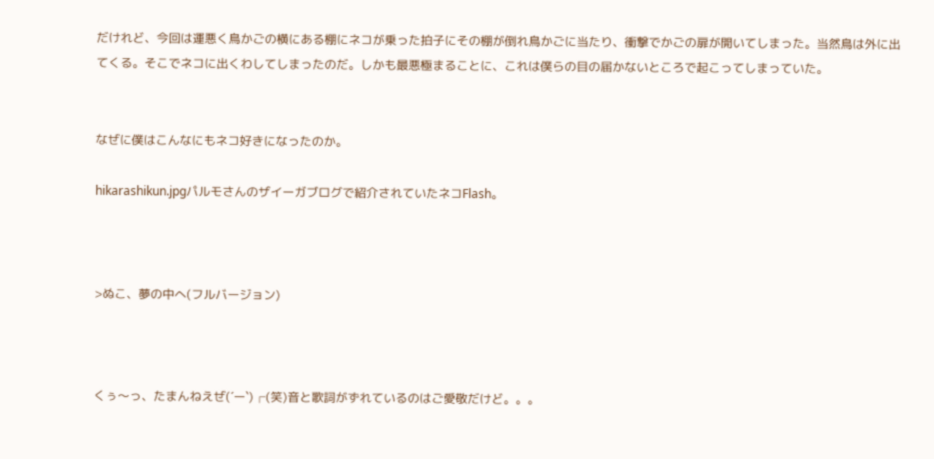だけれど、今回は運悪く鳥かごの横にある棚にネコが乗った拍子にその棚が倒れ鳥かごに当たり、衝撃でかごの扉が開いてしまった。当然鳥は外に出てくる。そこでネコに出くわしてしまったのだ。しかも最悪極まることに、これは僕らの目の届かないところで起こってしまっていた。


なぜに僕はこんなにもネコ好きになったのか。

hikarashikun.jpgパルモさんのザイーガブログで紹介されていたネコFlash。



>ぬこ、夢の中へ(フルバージョン)



くぅ〜っ、たまんねえぜ(´ー`)┌(笑)音と歌詞がずれているのはご愛敬だけど。。。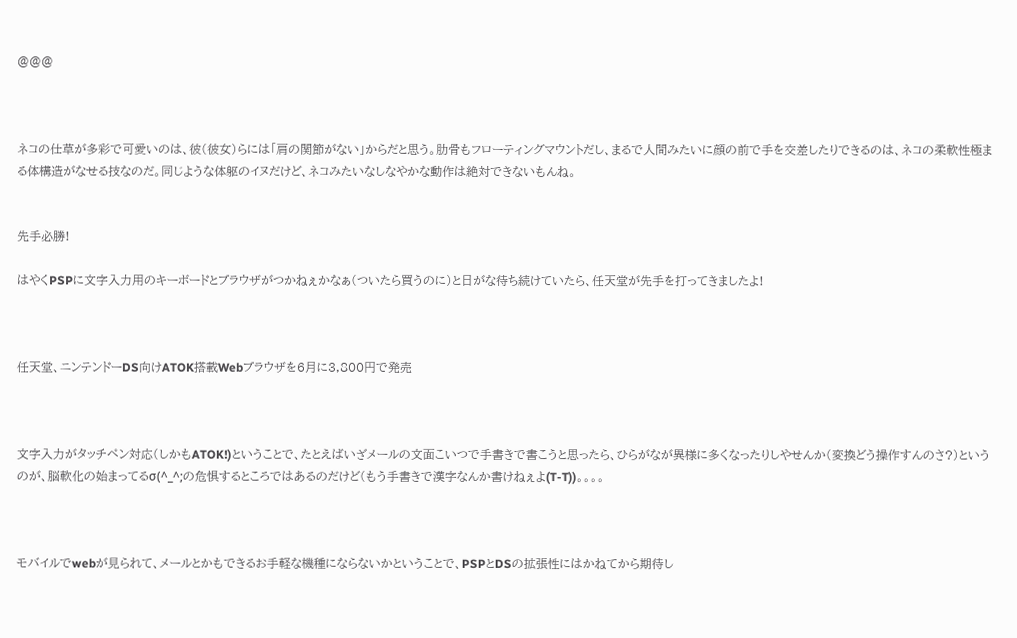@@@



ネコの仕草が多彩で可愛いのは、彼(彼女)らには「肩の関節がない」からだと思う。肋骨もフローティングマウントだし、まるで人間みたいに顔の前で手を交差したりできるのは、ネコの柔軟性極まる体構造がなせる技なのだ。同じような体躯のイヌだけど、ネコみたいなしなやかな動作は絶対できないもんね。


先手必勝!

はやくPSPに文字入力用のキーボードとブラウザがつかねぇかなぁ(ついたら買うのに)と日がな待ち続けていたら、任天堂が先手を打ってきましたよ!



任天堂、ニンテンドーDS向けATOK搭載Webブラウザを6月に3,800円で発売



文字入力がタッチペン対応(しかもATOK!)ということで、たとえばいざメールの文面こいつで手書きで書こうと思ったら、ひらがなが異様に多くなったりしやせんか(変換どう操作すんのさ?)というのが、脳軟化の始まってるσ(^_^;の危惧するところではあるのだけど(もう手書きで漢字なんか書けねぇよ(T-T))。。。。



モバイルでwebが見られて、メールとかもできるお手軽な機種にならないかということで、PSPとDSの拡張性にはかねてから期待し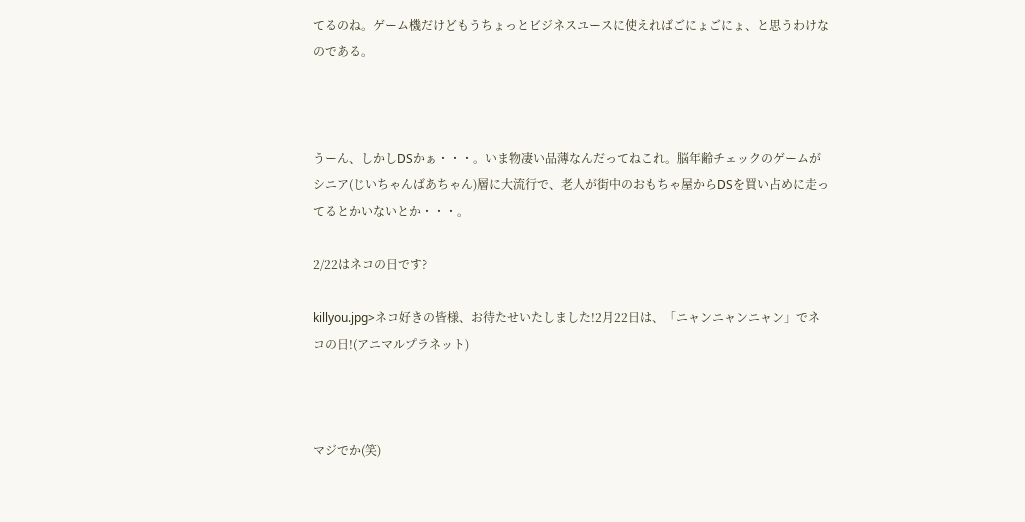てるのね。ゲーム機だけどもうちょっとビジネスユースに使えればごにょごにょ、と思うわけなのである。



うーん、しかしDSかぁ・・・。いま物凄い品薄なんだってねこれ。脳年齢チェックのゲームがシニア(じいちゃんばあちゃん)層に大流行で、老人が街中のおもちゃ屋からDSを買い占めに走ってるとかいないとか・・・。

2/22はネコの日です?

killyou.jpg>ネコ好きの皆様、お待たせいたしました!2月22日は、「ニャンニャンニャン」でネコの日!(アニマルプラネット)



マジでか(笑)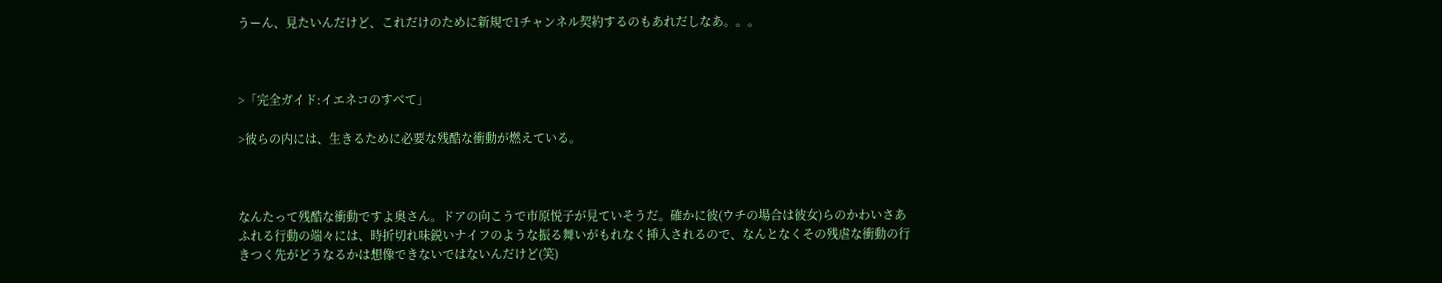うーん、見たいんだけど、これだけのために新規で1チャンネル契約するのもあれだしなあ。。。



>「完全ガイド:イエネコのすべて」

>彼らの内には、生きるために必要な残酷な衝動が燃えている。



なんたって残酷な衝動ですよ奥さん。ドアの向こうで市原悦子が見ていそうだ。確かに彼(ウチの場合は彼女)らのかわいさあふれる行動の端々には、時折切れ味鋭いナイフのような振る舞いがもれなく挿入されるので、なんとなくその残虐な衝動の行きつく先がどうなるかは想像できないではないんだけど(笑)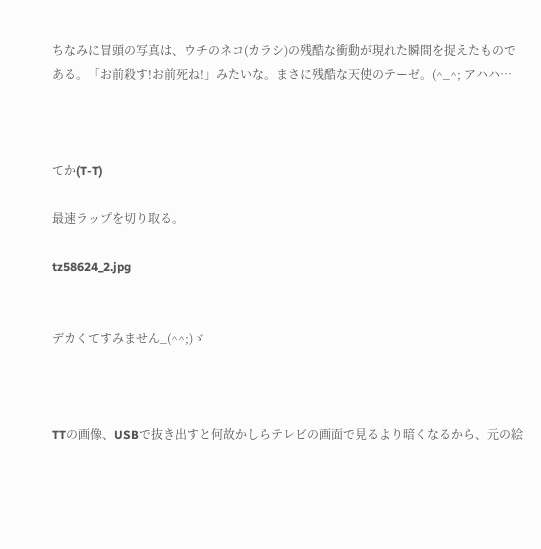ちなみに冒頭の写真は、ウチのネコ(カラシ)の残酷な衝動が現れた瞬間を捉えたものである。「お前殺す!お前死ね!」みたいな。まさに残酷な天使のテーゼ。(^_^; アハハ…



てか(T-T)

最速ラップを切り取る。

tz58624_2.jpg


デカくてすみません_(^^;)ゞ



TTの画像、USBで抜き出すと何故かしらテレビの画面で見るより暗くなるから、元の絵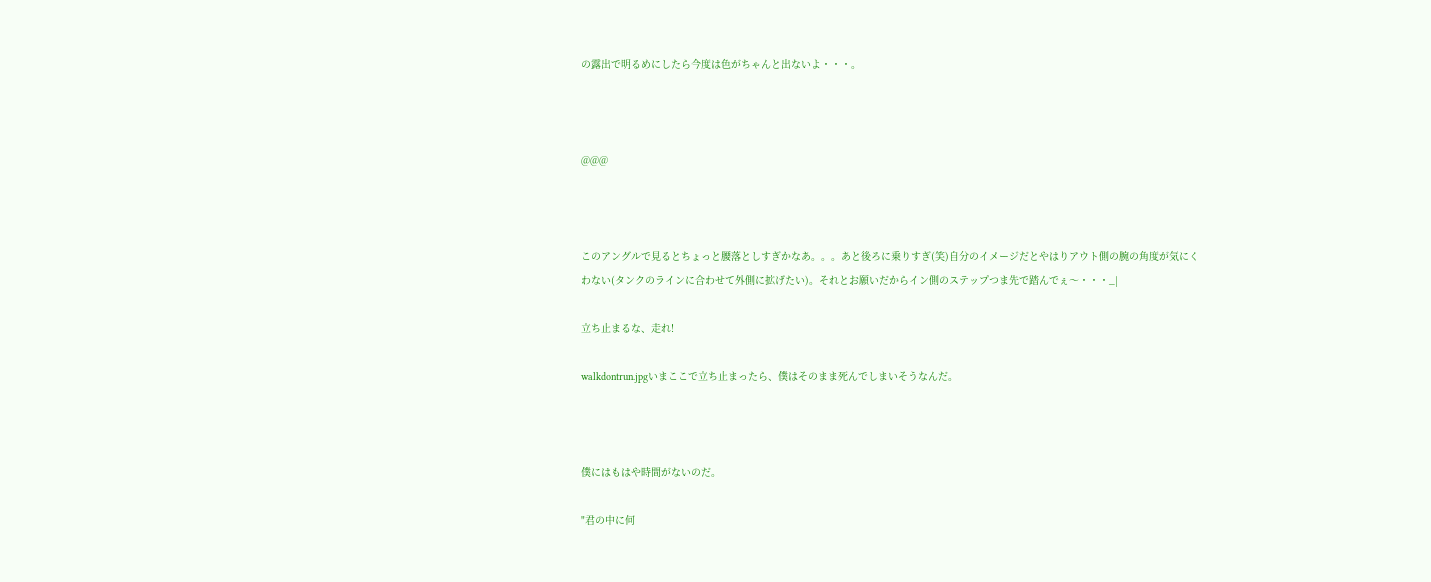の露出で明るめにしたら今度は色がちゃんと出ないよ・・・。



@@@



このアングルで見るとちょっと腰落としすぎかなあ。。。あと後ろに乗りすぎ(笑)自分のイメージだとやはりアウト側の腕の角度が気にくわない(タンクのラインに合わせて外側に拡げたい)。それとお願いだからイン側のステップつま先で踏んでぇ〜・・・_|

立ち止まるな、走れ!

walkdontrun.jpgいまここで立ち止まったら、僕はそのまま死んでしまいそうなんだ。



僕にはもはや時間がないのだ。

"君の中に何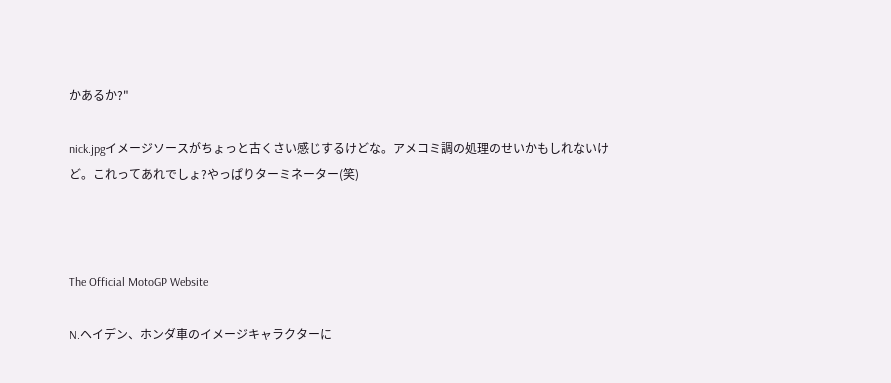かあるか?"

nick.jpgイメージソースがちょっと古くさい感じするけどな。アメコミ調の処理のせいかもしれないけど。これってあれでしょ?やっぱりターミネーター(笑)



The Official MotoGP Website

N.ヘイデン、ホンダ車のイメージキャラクターに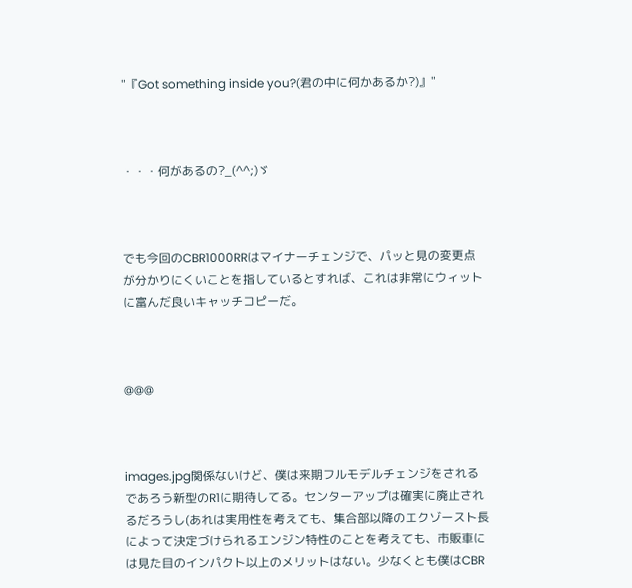"『Got something inside you?(君の中に何かあるか?)』"



・・・何があるの?_(^^;)ゞ



でも今回のCBR1000RRはマイナーチェンジで、パッと見の変更点が分かりにくいことを指しているとすれば、これは非常にウィットに富んだ良いキャッチコピーだ。



@@@



images.jpg関係ないけど、僕は来期フルモデルチェンジをされるであろう新型のR1に期待してる。センターアップは確実に廃止されるだろうし(あれは実用性を考えても、集合部以降のエクゾースト長によって決定づけられるエンジン特性のことを考えても、市販車には見た目のインパクト以上のメリットはない。少なくとも僕はCBR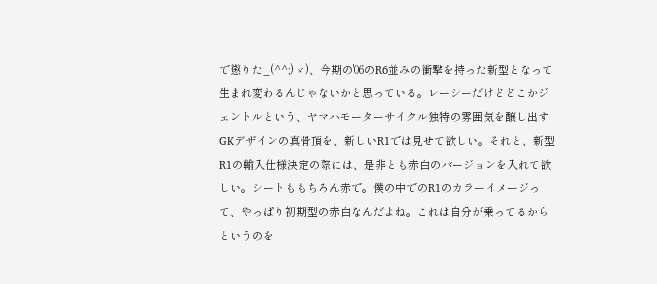で懲りた_(^^;)ゞ)、今期の'06のR6並みの衝撃を持った新型となって生まれ変わるんじゃないかと思っている。レーシーだけどどこかジェントルという、ヤマハモーターサイクル独特の雰囲気を醸し出すGKデザインの真骨頂を、新しいR1では見せて欲しい。それと、新型R1の輸入仕様決定の際には、是非とも赤白のバージョンを入れて欲しい。シートももちろん赤で。僕の中でのR1のカラーイメージって、やっぱり初期型の赤白なんだよね。これは自分が乗ってるからというのを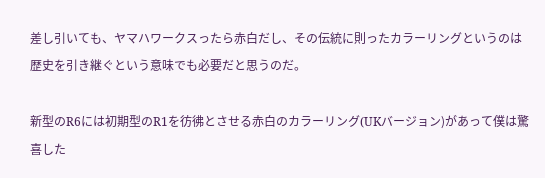差し引いても、ヤマハワークスったら赤白だし、その伝統に則ったカラーリングというのは歴史を引き継ぐという意味でも必要だと思うのだ。

新型のR6には初期型のR1を彷彿とさせる赤白のカラーリング(UKバージョン)があって僕は驚喜した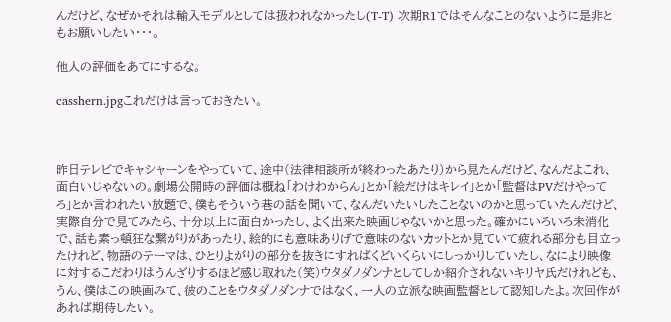んだけど、なぜかそれは輸入モデルとしては扱われなかったし(T-T) 次期R1ではそんなことのないように是非ともお願いしたい・・・。

他人の評価をあてにするな。

casshern.jpgこれだけは言っておきたい。



昨日テレビでキャシャーンをやっていて、途中(法律相談所が終わったあたり)から見たんだけど、なんだよこれ、面白いじゃないの。劇場公開時の評価は概ね「わけわからん」とか「絵だけはキレイ」とか「監督はPVだけやってろ」とか言われたい放題で、僕もそういう巷の話を聞いて、なんだいたいしたことないのかと思っていたんだけど、実際自分で見てみたら、十分以上に面白かったし、よく出来た映画じゃないかと思った。確かにいろいろ未消化で、話も素っ頓狂な繋がりがあったり、絵的にも意味ありげで意味のないカットとか見ていて疲れる部分も目立ったけれど、物語のテーマは、ひとりよがりの部分を抜きにすればくどいくらいにしっかりしていたし、なにより映像に対するこだわりはうんざりするほど感じ取れた(笑)ウタダノダンナとしてしか紹介されないキリヤ氏だけれども、うん、僕はこの映画みて、彼のことをウタダノダンナではなく、一人の立派な映画監督として認知したよ。次回作があれば期待したい。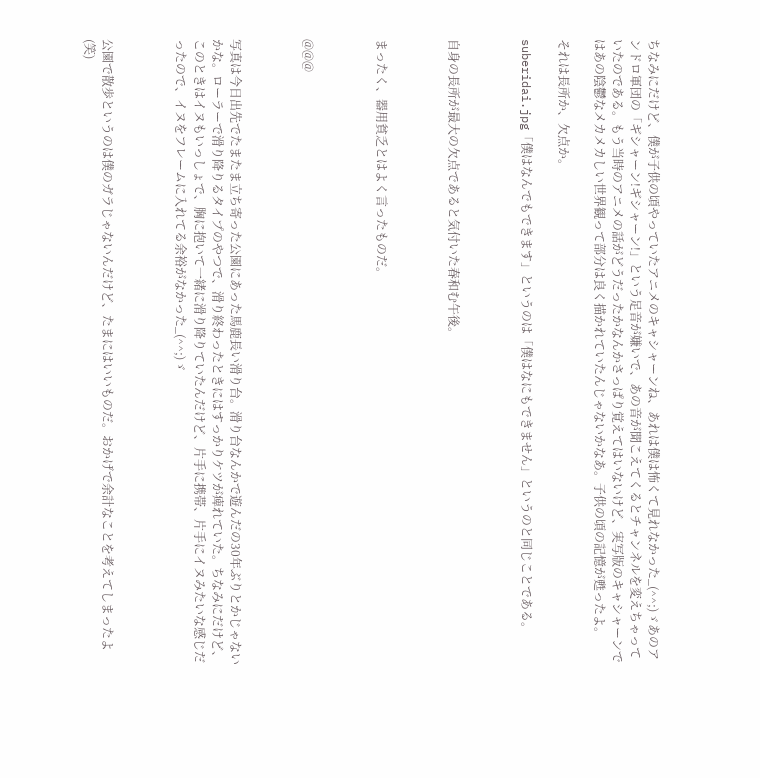ちなみにだけど、僕が子供の頃やっていたアニメのキャシャーンね、あれは僕は怖くて見れなかった_(^^;)ゞあのアンドロ軍団の「ギシャーン!ギシャーン!」という足音が嫌いで、あの音が聞こえてくるとチャンネルを変えちゃっていたのである。もう当時のアニメの話がどうだったかなんかさっぱり覚えてはいないけど、実写版のキャシャーンではあの陰鬱なメカメカしい世界観って部分は良く描かれていたんじゃないかなあ。子供の頃の記憶が甦ったよ。

それは長所か、欠点か。

suberidai.jpg「僕はなんでもできます」というのは「僕はなにもできません」というのと同じことである。



自身の長所が最大の欠点であると気付いた春和む午後。



まったく、器用貧乏とはよく言ったものだ。



@@@



写真は今日出先でたまたま立ち寄った公園にあった馬鹿長い滑り台。滑り台なんかで遊んだの30年ぶりとかじゃないかな。ローラーで滑り降りるタイプのやつで、滑り終わったときにはすっかりケツが痺れていた。ちなみにだけど、このときはイヌもいっしょで、胸に抱いて一緒に滑り降りていたんだけど、片手に携帯、片手にイヌみたいな感じだったので、イヌをフレームに入れてる余裕がなかった_(^^;)ゞ



公園で散歩というのは僕のガラじゃないんだけど、たまにはいいものだ。おかげで余計なことを考えてしまったよ(笑)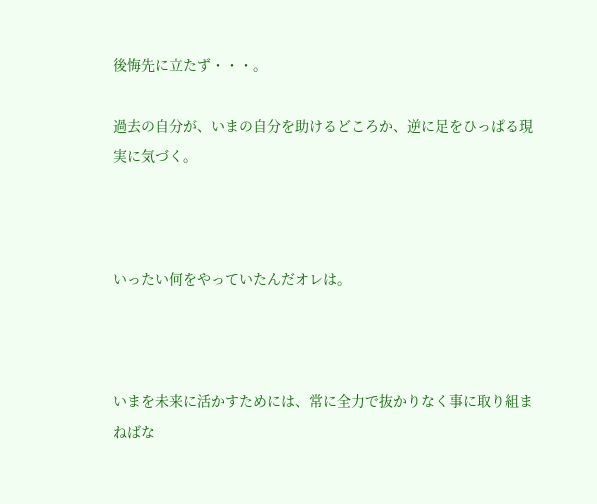後悔先に立たず・・・。

過去の自分が、いまの自分を助けるどころか、逆に足をひっぱる現実に気づく。



いったい何をやっていたんだオレは。



いまを未来に活かすためには、常に全力で抜かりなく事に取り組まねばな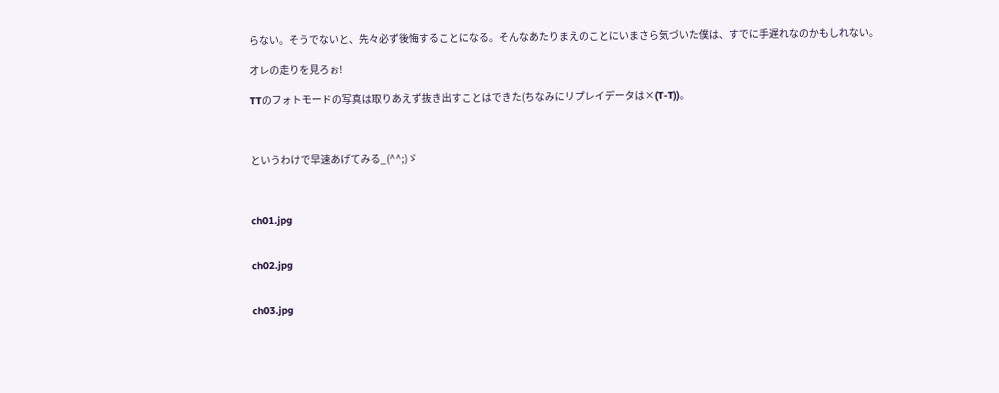らない。そうでないと、先々必ず後悔することになる。そんなあたりまえのことにいまさら気づいた僕は、すでに手遅れなのかもしれない。

オレの走りを見ろぉ!

TTのフォトモードの写真は取りあえず抜き出すことはできた(ちなみにリプレイデータは×(T-T))。



というわけで早速あげてみる_(^^;)ゞ



ch01.jpg


ch02.jpg


ch03.jpg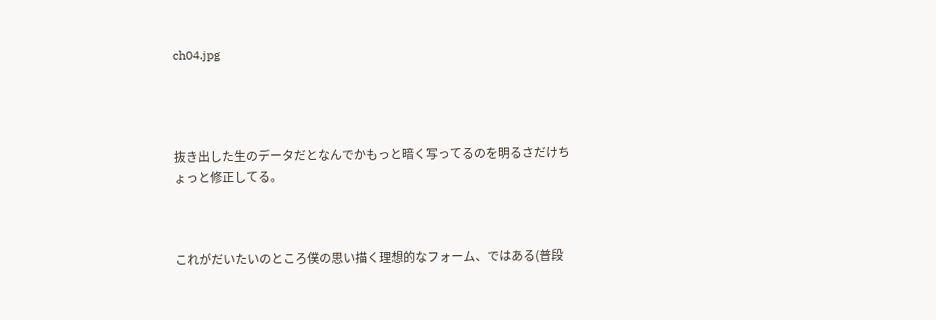ch04.jpg




抜き出した生のデータだとなんでかもっと暗く写ってるのを明るさだけちょっと修正してる。



これがだいたいのところ僕の思い描く理想的なフォーム、ではある(普段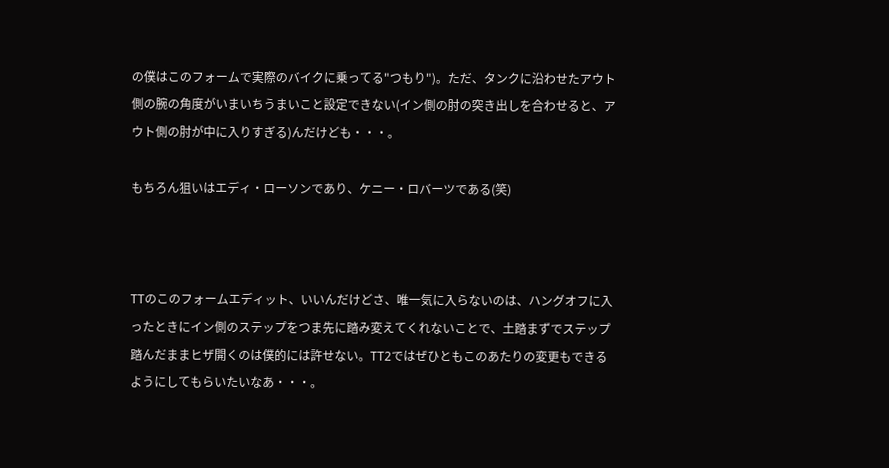の僕はこのフォームで実際のバイクに乗ってる"つもり")。ただ、タンクに沿わせたアウト側の腕の角度がいまいちうまいこと設定できない(イン側の肘の突き出しを合わせると、アウト側の肘が中に入りすぎる)んだけども・・・。

もちろん狙いはエディ・ローソンであり、ケニー・ロバーツである(笑)



TTのこのフォームエディット、いいんだけどさ、唯一気に入らないのは、ハングオフに入ったときにイン側のステップをつま先に踏み変えてくれないことで、土踏まずでステップ踏んだままヒザ開くのは僕的には許せない。TT2ではぜひともこのあたりの変更もできるようにしてもらいたいなあ・・・。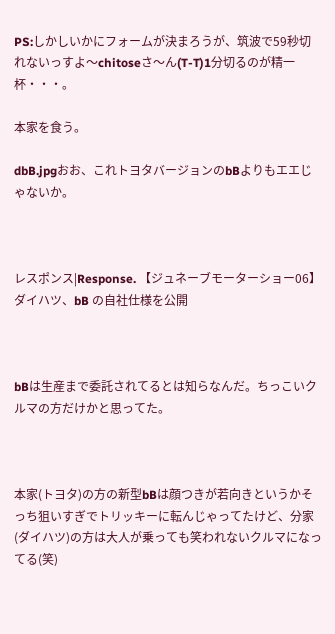PS:しかしいかにフォームが決まろうが、筑波で59秒切れないっすよ〜chitoseさ〜ん(T-T)1分切るのが精一杯・・・。

本家を食う。

dbB.jpgおお、これトヨタバージョンのbBよりもエエじゃないか。



レスポンス|Response. 【ジュネーブモーターショー06】ダイハツ、bB の自社仕様を公開



bBは生産まで委託されてるとは知らなんだ。ちっこいクルマの方だけかと思ってた。



本家(トヨタ)の方の新型bBは顔つきが若向きというかそっち狙いすぎでトリッキーに転んじゃってたけど、分家(ダイハツ)の方は大人が乗っても笑われないクルマになってる(笑)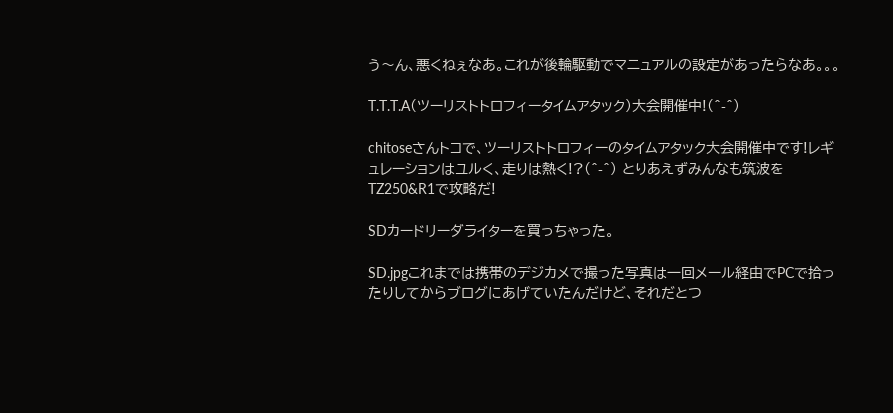う〜ん、悪くねぇなあ。これが後輪駆動でマニュアルの設定があったらなあ。。。

T.T.T.A(ツーリストトロフィータイムアタック)大会開催中!(^-^)

chitoseさんトコで、ツーリストトロフィーのタイムアタック大会開催中です!レギュレーションはユルく、走りは熱く!?(^-^) とりあえずみんなも筑波をTZ250&R1で攻略だ!

SDカードリーダライターを買っちゃった。

SD.jpgこれまでは携帯のデジカメで撮った写真は一回メール経由でPCで拾ったりしてからブログにあげていたんだけど、それだとつ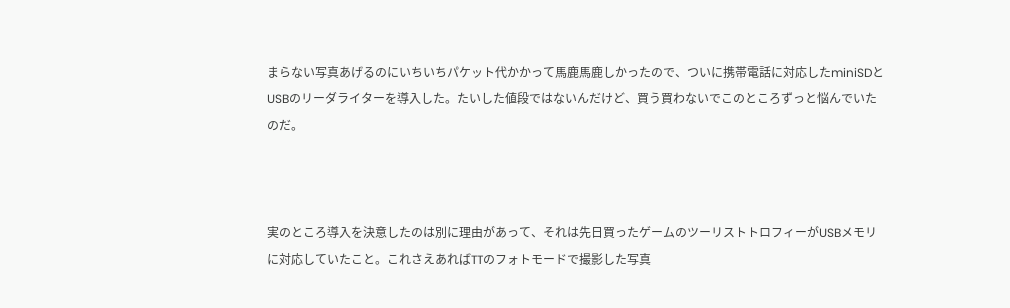まらない写真あげるのにいちいちパケット代かかって馬鹿馬鹿しかったので、ついに携帯電話に対応したminiSDとUSBのリーダライターを導入した。たいした値段ではないんだけど、買う買わないでこのところずっと悩んでいたのだ。



実のところ導入を決意したのは別に理由があって、それは先日買ったゲームのツーリストトロフィーがUSBメモリに対応していたこと。これさえあればTTのフォトモードで撮影した写真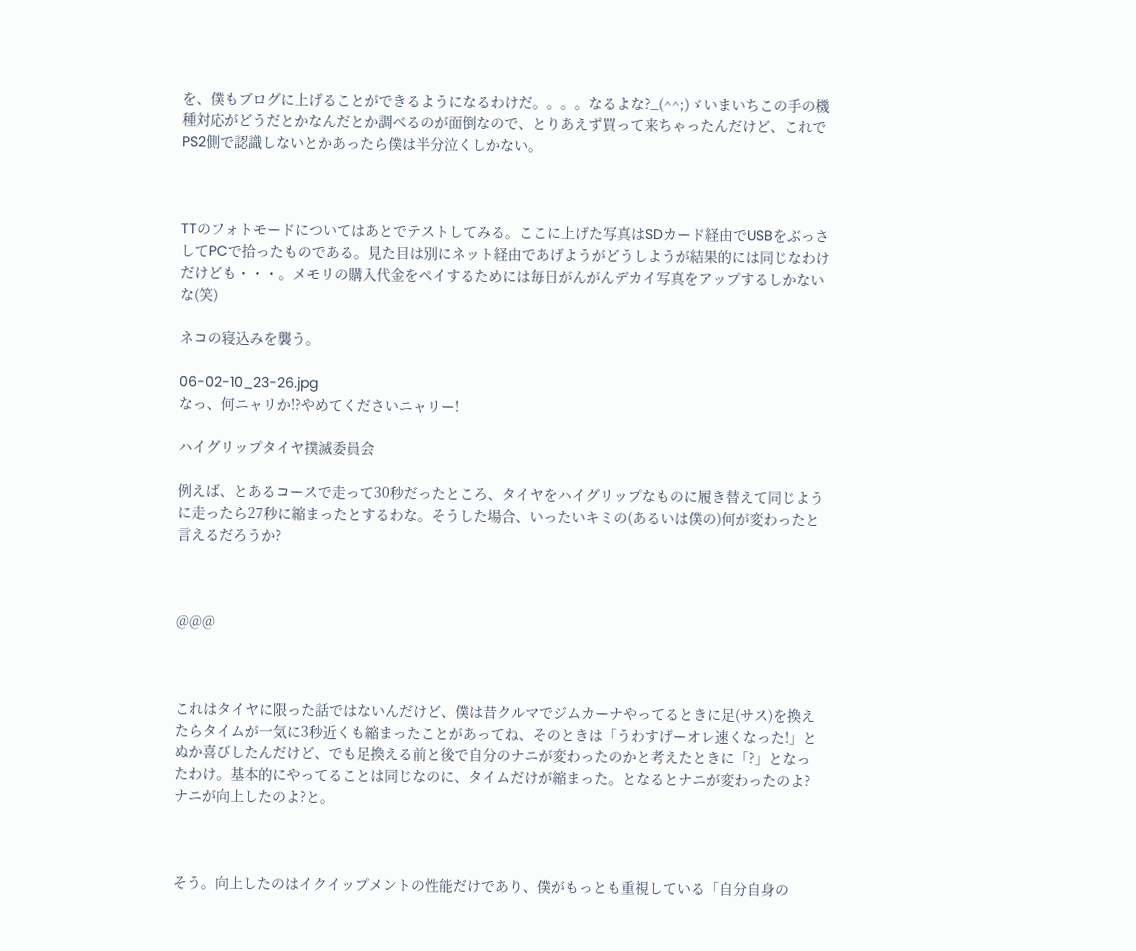を、僕もブログに上げることができるようになるわけだ。。。。なるよな?_(^^;)ゞいまいちこの手の機種対応がどうだとかなんだとか調べるのが面倒なので、とりあえず買って来ちゃったんだけど、これでPS2側で認識しないとかあったら僕は半分泣くしかない。



TTのフォトモードについてはあとでテストしてみる。ここに上げた写真はSDカード経由でUSBをぶっさしてPCで拾ったものである。見た目は別にネット経由であげようがどうしようが結果的には同じなわけだけども・・・。メモリの購入代金をペイするためには毎日がんがんデカイ写真をアップするしかないな(笑)

ネコの寝込みを襲う。

06-02-10_23-26.jpg
なっ、何ニャリか!?やめてくださいニャリー!

ハイグリップタイヤ撲滅委員会

例えば、とあるコースで走って30秒だったところ、タイヤをハイグリップなものに履き替えて同じように走ったら27秒に縮まったとするわな。そうした場合、いったいキミの(あるいは僕の)何が変わったと言えるだろうか?



@@@



これはタイヤに限った話ではないんだけど、僕は昔クルマでジムカーナやってるときに足(サス)を換えたらタイムが一気に3秒近くも縮まったことがあってね、そのときは「うわすげーオレ速くなった!」とぬか喜びしたんだけど、でも足換える前と後で自分のナニが変わったのかと考えたときに「?」となったわけ。基本的にやってることは同じなのに、タイムだけが縮まった。となるとナニが変わったのよ?ナニが向上したのよ?と。



そう。向上したのはイクイップメントの性能だけであり、僕がもっとも重視している「自分自身の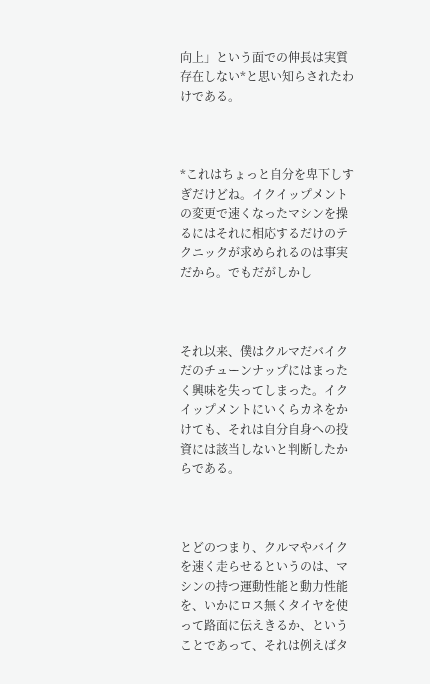向上」という面での伸長は実質存在しない*と思い知らされたわけである。



*これはちょっと自分を卑下しすぎだけどね。イクイップメントの変更で速くなったマシンを操るにはそれに相応するだけのテクニックが求められるのは事実だから。でもだがしかし



それ以来、僕はクルマだバイクだのチューンナップにはまったく興味を失ってしまった。イクイップメントにいくらカネをかけても、それは自分自身への投資には該当しないと判断したからである。



とどのつまり、クルマやバイクを速く走らせるというのは、マシンの持つ運動性能と動力性能を、いかにロス無くタイヤを使って路面に伝えきるか、ということであって、それは例えばタ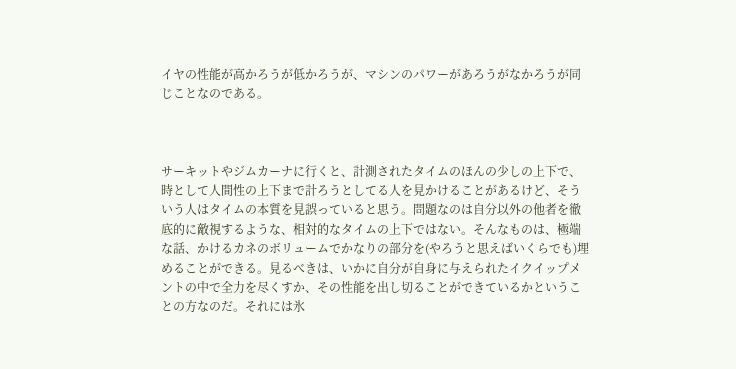イヤの性能が高かろうが低かろうが、マシンのパワーがあろうがなかろうが同じことなのである。



サーキットやジムカーナに行くと、計測されたタイムのほんの少しの上下で、時として人間性の上下まで計ろうとしてる人を見かけることがあるけど、そういう人はタイムの本質を見誤っていると思う。問題なのは自分以外の他者を徹底的に敵視するような、相対的なタイムの上下ではない。そんなものは、極端な話、かけるカネのボリュームでかなりの部分を(やろうと思えばいくらでも)埋めることができる。見るべきは、いかに自分が自身に与えられたイクイップメントの中で全力を尽くすか、その性能を出し切ることができているかということの方なのだ。それには氷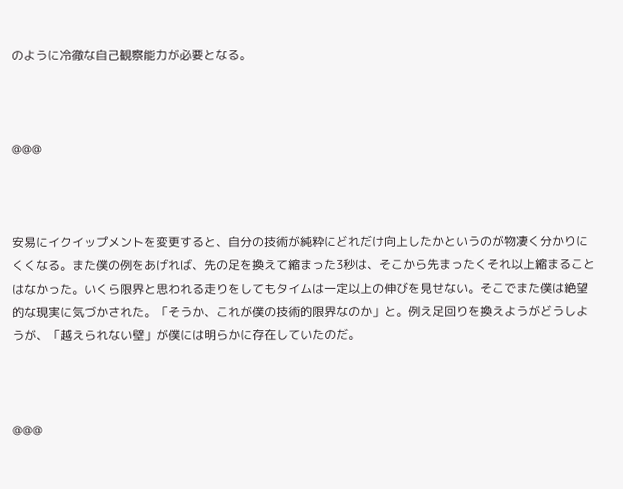のように冷徹な自己観察能力が必要となる。



@@@



安易にイクイップメントを変更すると、自分の技術が純粋にどれだけ向上したかというのが物凄く分かりにくくなる。また僕の例をあげれば、先の足を換えて縮まった3秒は、そこから先まったくそれ以上縮まることはなかった。いくら限界と思われる走りをしてもタイムは一定以上の伸びを見せない。そこでまた僕は絶望的な現実に気づかされた。「そうか、これが僕の技術的限界なのか」と。例え足回りを換えようがどうしようが、「越えられない壁」が僕には明らかに存在していたのだ。



@@@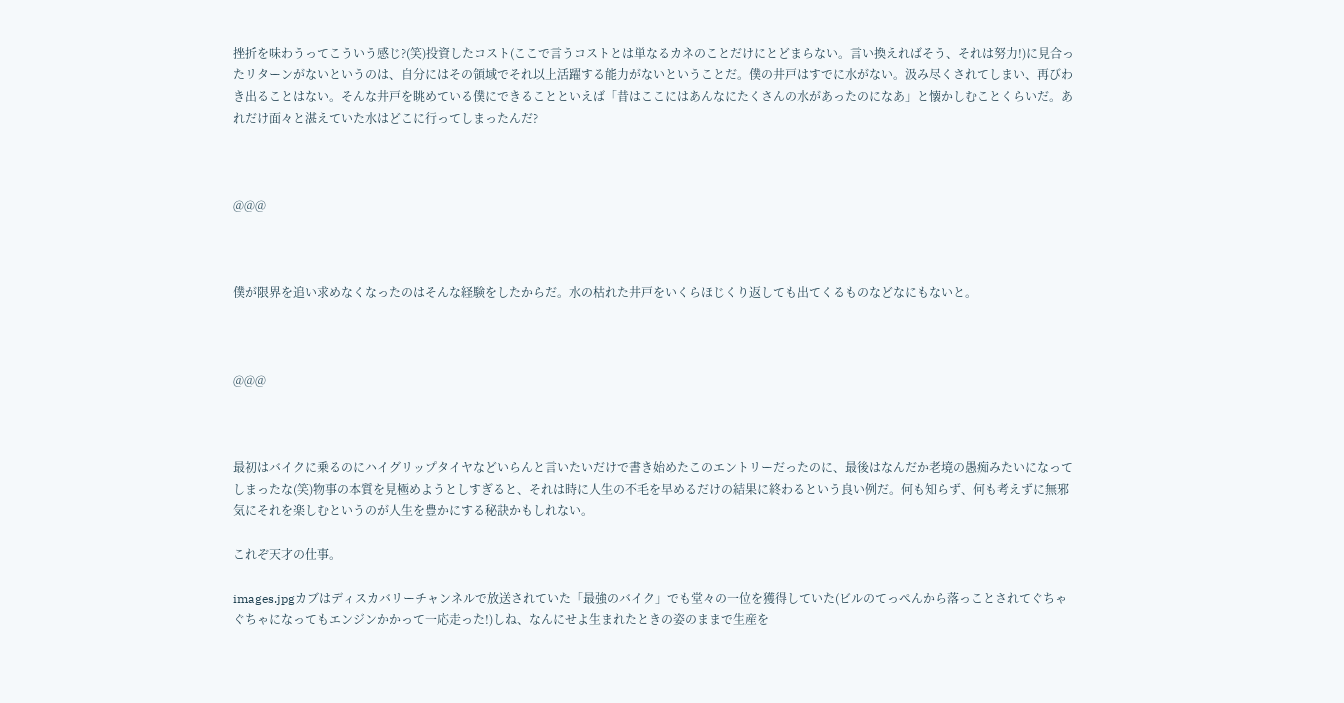挫折を味わうってこういう感じ?(笑)投資したコスト(ここで言うコストとは単なるカネのことだけにとどまらない。言い換えればそう、それは努力!)に見合ったリターンがないというのは、自分にはその領域でそれ以上活躍する能力がないということだ。僕の井戸はすでに水がない。汲み尽くされてしまい、再びわき出ることはない。そんな井戸を眺めている僕にできることといえば「昔はここにはあんなにたくさんの水があったのになあ」と懐かしむことくらいだ。あれだけ面々と湛えていた水はどこに行ってしまったんだ?



@@@



僕が限界を追い求めなくなったのはそんな経験をしたからだ。水の枯れた井戸をいくらほじくり返しても出てくるものなどなにもないと。



@@@



最初はバイクに乗るのにハイグリップタイヤなどいらんと言いたいだけで書き始めたこのエントリーだったのに、最後はなんだか老境の愚痴みたいになってしまったな(笑)物事の本質を見極めようとしすぎると、それは時に人生の不毛を早めるだけの結果に終わるという良い例だ。何も知らず、何も考えずに無邪気にそれを楽しむというのが人生を豊かにする秘訣かもしれない。

これぞ天才の仕事。

images.jpgカブはディスカバリーチャンネルで放送されていた「最強のバイク」でも堂々の一位を獲得していた(ビルのてっぺんから落っことされてぐちゃぐちゃになってもエンジンかかって一応走った!)しね、なんにせよ生まれたときの姿のままで生産を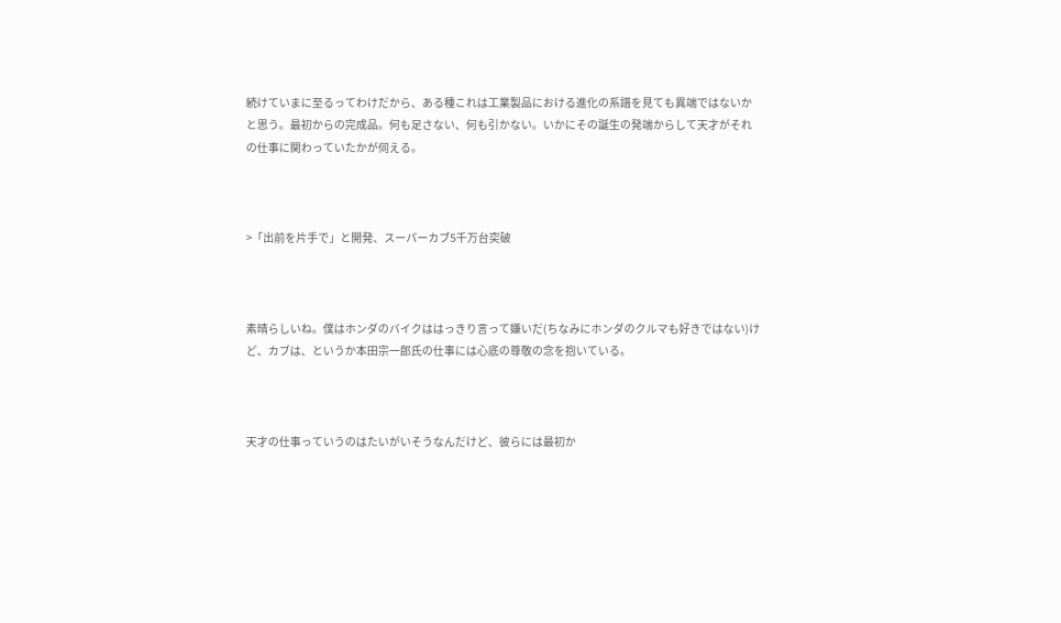続けていまに至るってわけだから、ある種これは工業製品における進化の系譜を見ても異端ではないかと思う。最初からの完成品。何も足さない、何も引かない。いかにその誕生の発端からして天才がそれの仕事に関わっていたかが伺える。



>「出前を片手で」と開発、スーパーカブ5千万台突破



素晴らしいね。僕はホンダのバイクははっきり言って嫌いだ(ちなみにホンダのクルマも好きではない)けど、カブは、というか本田宗一郎氏の仕事には心底の尊敬の念を抱いている。



天才の仕事っていうのはたいがいそうなんだけど、彼らには最初か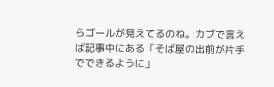らゴールが見えてるのね。カブで言えば記事中にある「そば屋の出前が片手でできるように」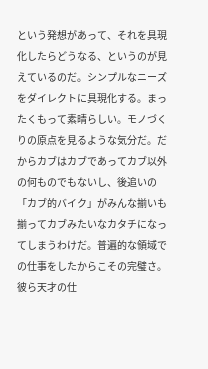という発想があって、それを具現化したらどうなる、というのが見えているのだ。シンプルなニーズをダイレクトに具現化する。まったくもって素晴らしい。モノづくりの原点を見るような気分だ。だからカブはカブであってカブ以外の何ものでもないし、後追いの「カブ的バイク」がみんな揃いも揃ってカブみたいなカタチになってしまうわけだ。普遍的な領域での仕事をしたからこその完璧さ。彼ら天才の仕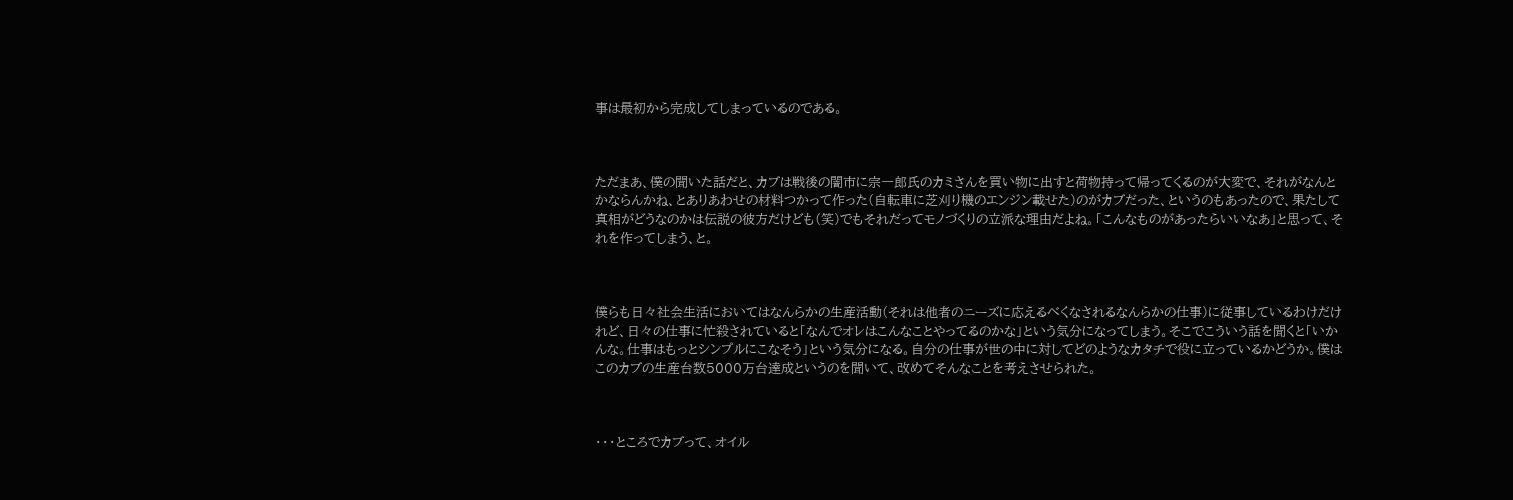事は最初から完成してしまっているのである。



ただまあ、僕の聞いた話だと、カブは戦後の闇市に宗一郎氏のカミさんを買い物に出すと荷物持って帰ってくるのが大変で、それがなんとかならんかね、とありあわせの材料つかって作った(自転車に芝刈り機のエンジン載せた)のがカブだった、というのもあったので、果たして真相がどうなのかは伝説の彼方だけども(笑)でもそれだってモノづくりの立派な理由だよね。「こんなものがあったらいいなあ」と思って、それを作ってしまう、と。



僕らも日々社会生活においてはなんらかの生産活動(それは他者のニーズに応えるべくなされるなんらかの仕事)に従事しているわけだけれど、日々の仕事に忙殺されていると「なんでオレはこんなことやってるのかな」という気分になってしまう。そこでこういう話を聞くと「いかんな。仕事はもっとシンプルにこなそう」という気分になる。自分の仕事が世の中に対してどのようなカタチで役に立っているかどうか。僕はこのカブの生産台数5000万台達成というのを聞いて、改めてそんなことを考えさせられた。



・・・ところでカブって、オイル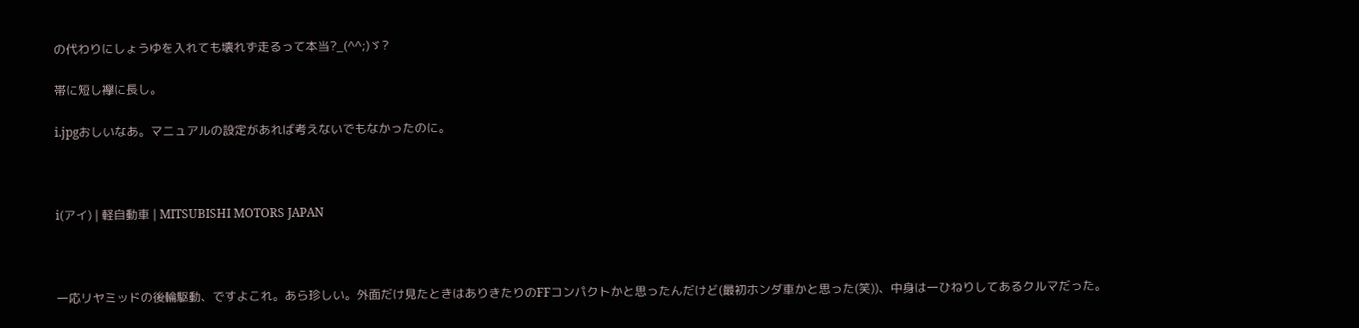の代わりにしょうゆを入れても壊れず走るって本当?_(^^;)ゞ?

帯に短し襷に長し。

i.jpgおしいなあ。マニュアルの設定があれば考えないでもなかったのに。



i(アイ) | 軽自動車 | MITSUBISHI MOTORS JAPAN



一応リヤミッドの後輪駆動、ですよこれ。あら珍しい。外面だけ見たときはありきたりのFFコンパクトかと思ったんだけど(最初ホンダ車かと思った(笑))、中身は一ひねりしてあるクルマだった。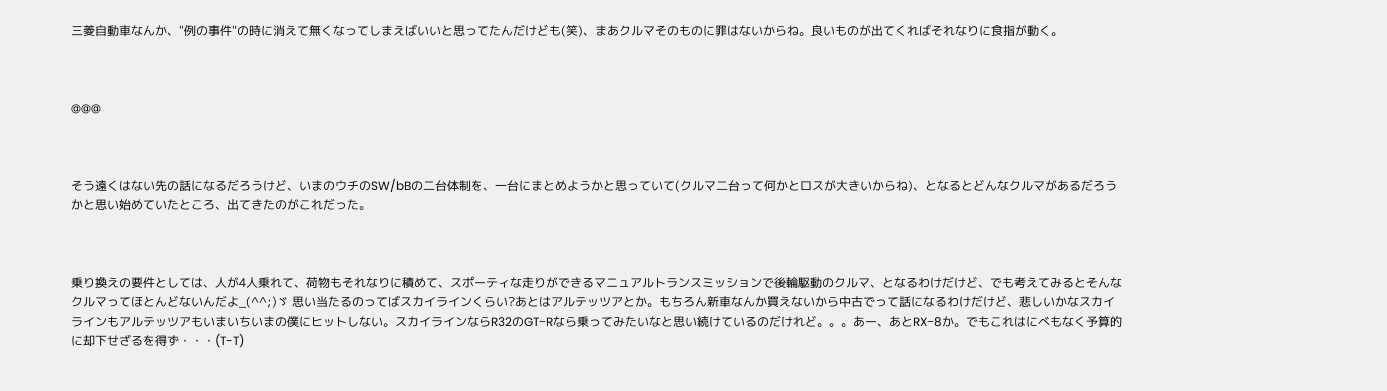三菱自動車なんか、"例の事件"の時に消えて無くなってしまえばいいと思ってたんだけども(笑)、まあクルマそのものに罪はないからね。良いものが出てくればそれなりに食指が動く。



@@@



そう遠くはない先の話になるだろうけど、いまのウチのSW/bBの二台体制を、一台にまとめようかと思っていて(クルマ二台って何かとロスが大きいからね)、となるとどんなクルマがあるだろうかと思い始めていたところ、出てきたのがこれだった。



乗り換えの要件としては、人が4人乗れて、荷物もそれなりに積めて、スポーティな走りができるマニュアルトランスミッションで後輪駆動のクルマ、となるわけだけど、でも考えてみるとそんなクルマってほとんどないんだよ_(^^;)ゞ 思い当たるのってばスカイラインくらい?あとはアルテッツアとか。もちろん新車なんか買えないから中古でって話になるわけだけど、悲しいかなスカイラインもアルテッツアもいまいちいまの僕にヒットしない。スカイラインならR32のGT−Rなら乗ってみたいなと思い続けているのだけれど。。。あー、あとRX−8か。でもこれはにべもなく予算的に却下せざるを得ず・・・(T-T)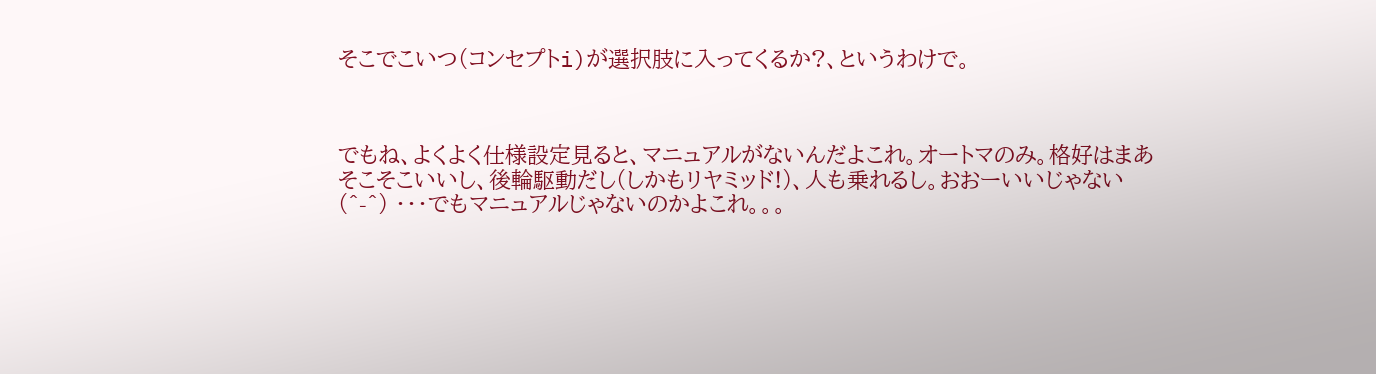そこでこいつ(コンセプトi)が選択肢に入ってくるか?、というわけで。



でもね、よくよく仕様設定見ると、マニュアルがないんだよこれ。オートマのみ。格好はまあそこそこいいし、後輪駆動だし(しかもリヤミッド!)、人も乗れるし。おおーいいじゃない(^-^) ・・・でもマニュアルじゃないのかよこれ。。。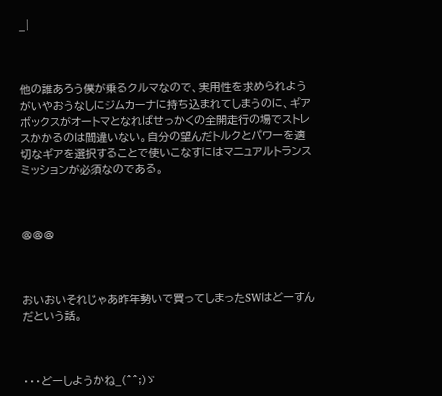_|



他の誰あろう僕が乗るクルマなので、実用性を求められようがいやおうなしにジムカーナに持ち込まれてしまうのに、ギアボックスがオートマとなればせっかくの全開走行の場でストレスかかるのは間違いない。自分の望んだトルクとパワーを適切なギアを選択することで使いこなすにはマニュアルトランスミッションが必須なのである。



@@@



おいおいそれじゃあ昨年勢いで買ってしまったSWはどーすんだという話。



・・・どーしようかね_(^^;)ゞ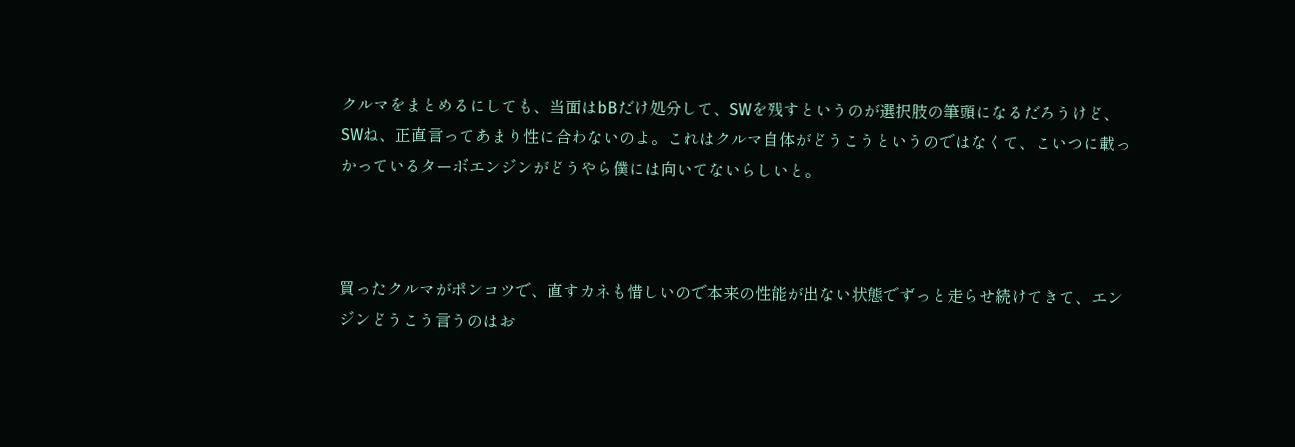クルマをまとめるにしても、当面はbBだけ処分して、SWを残すというのが選択肢の筆頭になるだろうけど、SWね、正直言ってあまり性に合わないのよ。これはクルマ自体がどうこうというのではなくて、こいつに載っかっているターボエンジンがどうやら僕には向いてないらしいと。



買ったクルマがポンコツで、直すカネも惜しいので本来の性能が出ない状態でずっと走らせ続けてきて、エンジンどうこう言うのはお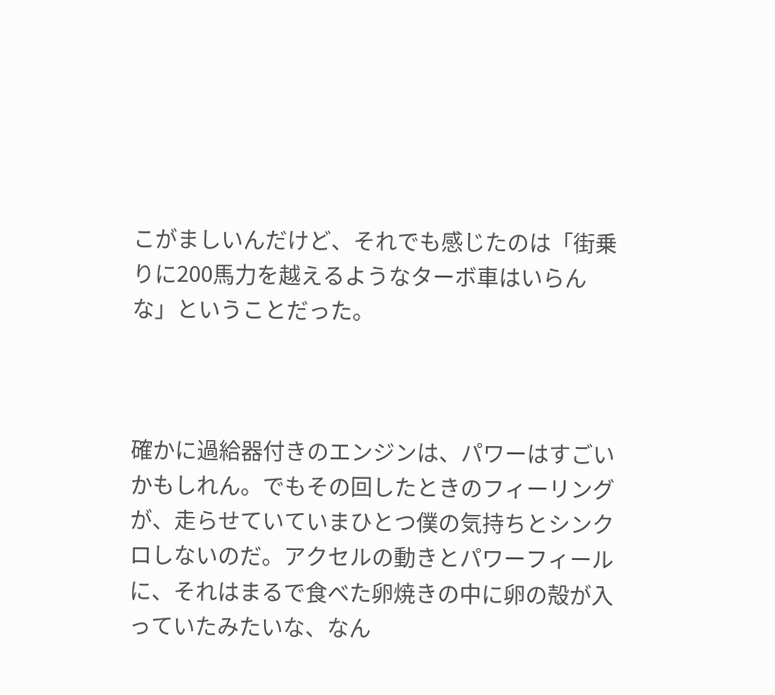こがましいんだけど、それでも感じたのは「街乗りに200馬力を越えるようなターボ車はいらんな」ということだった。



確かに過給器付きのエンジンは、パワーはすごいかもしれん。でもその回したときのフィーリングが、走らせていていまひとつ僕の気持ちとシンクロしないのだ。アクセルの動きとパワーフィールに、それはまるで食べた卵焼きの中に卵の殻が入っていたみたいな、なん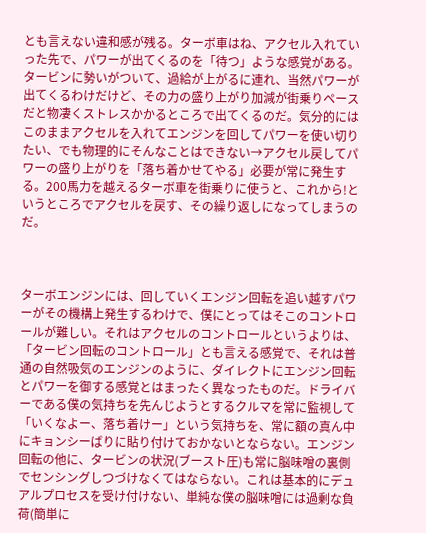とも言えない違和感が残る。ターボ車はね、アクセル入れていった先で、パワーが出てくるのを「待つ」ような感覚がある。タービンに勢いがついて、過給が上がるに連れ、当然パワーが出てくるわけだけど、その力の盛り上がり加減が街乗りペースだと物凄くストレスかかるところで出てくるのだ。気分的にはこのままアクセルを入れてエンジンを回してパワーを使い切りたい、でも物理的にそんなことはできない→アクセル戻してパワーの盛り上がりを「落ち着かせてやる」必要が常に発生する。200馬力を越えるターボ車を街乗りに使うと、これから!というところでアクセルを戻す、その繰り返しになってしまうのだ。



ターボエンジンには、回していくエンジン回転を追い越すパワーがその機構上発生するわけで、僕にとってはそこのコントロールが難しい。それはアクセルのコントロールというよりは、「タービン回転のコントロール」とも言える感覚で、それは普通の自然吸気のエンジンのように、ダイレクトにエンジン回転とパワーを御する感覚とはまったく異なったものだ。ドライバーである僕の気持ちを先んじようとするクルマを常に監視して「いくなよー、落ち着けー」という気持ちを、常に額の真ん中にキョンシーばりに貼り付けておかないとならない。エンジン回転の他に、タービンの状況(ブースト圧)も常に脳味噌の裏側でセンシングしつづけなくてはならない。これは基本的にデュアルプロセスを受け付けない、単純な僕の脳味噌には過剰な負荷(簡単に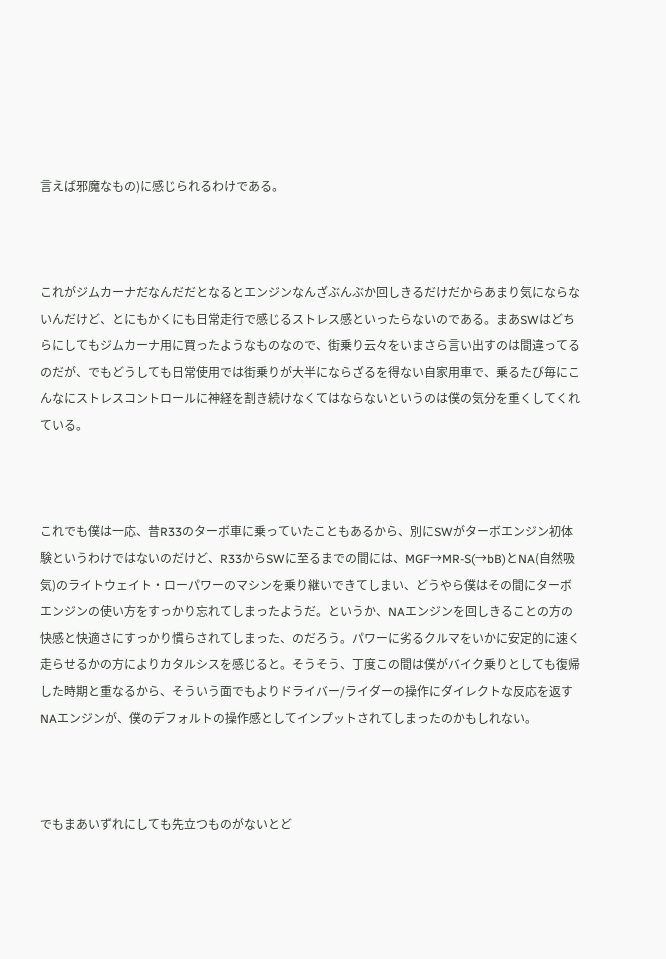言えば邪魔なもの)に感じられるわけである。



これがジムカーナだなんだだとなるとエンジンなんざぶんぶか回しきるだけだからあまり気にならないんだけど、とにもかくにも日常走行で感じるストレス感といったらないのである。まあSWはどちらにしてもジムカーナ用に買ったようなものなので、街乗り云々をいまさら言い出すのは間違ってるのだが、でもどうしても日常使用では街乗りが大半にならざるを得ない自家用車で、乗るたび毎にこんなにストレスコントロールに神経を割き続けなくてはならないというのは僕の気分を重くしてくれている。



これでも僕は一応、昔R33のターボ車に乗っていたこともあるから、別にSWがターボエンジン初体験というわけではないのだけど、R33からSWに至るまでの間には、MGF→MR-S(→bB)とNA(自然吸気)のライトウェイト・ローパワーのマシンを乗り継いできてしまい、どうやら僕はその間にターボエンジンの使い方をすっかり忘れてしまったようだ。というか、NAエンジンを回しきることの方の快感と快適さにすっかり慣らされてしまった、のだろう。パワーに劣るクルマをいかに安定的に速く走らせるかの方によりカタルシスを感じると。そうそう、丁度この間は僕がバイク乗りとしても復帰した時期と重なるから、そういう面でもよりドライバー/ライダーの操作にダイレクトな反応を返すNAエンジンが、僕のデフォルトの操作感としてインプットされてしまったのかもしれない。



でもまあいずれにしても先立つものがないとど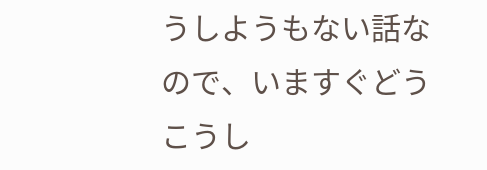うしようもない話なので、いますぐどうこうし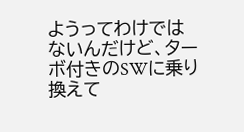ようってわけではないんだけど、ターボ付きのSWに乗り換えて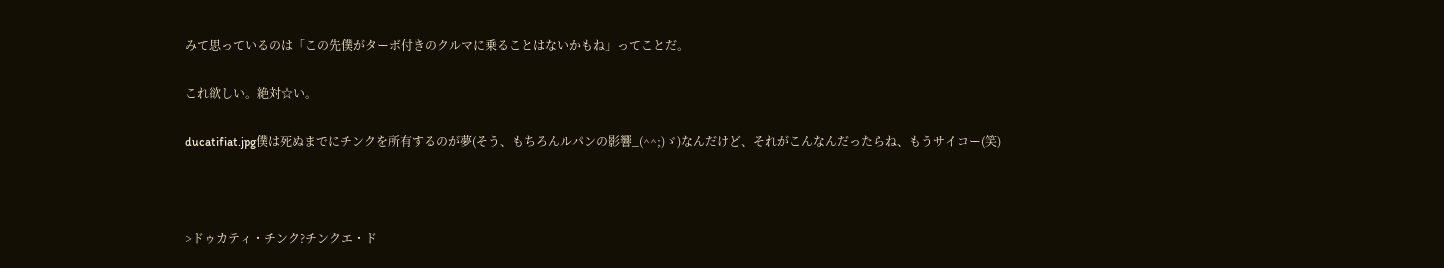みて思っているのは「この先僕がターボ付きのクルマに乗ることはないかもね」ってことだ。

これ欲しい。絶対☆い。

ducatifiat.jpg僕は死ぬまでにチンクを所有するのが夢(そう、もちろんルパンの影響_(^^;)ゞ)なんだけど、それがこんなんだったらね、もうサイコー(笑)



>ドゥカティ・チンク?チンクエ・ド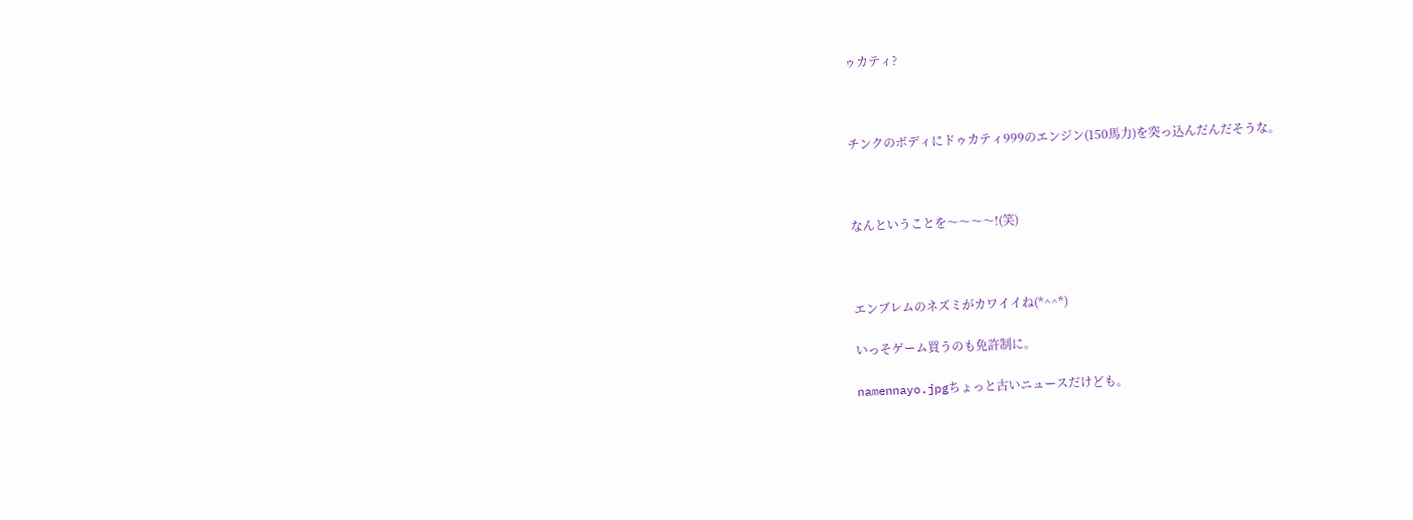ゥカティ?



チンクのボディにドゥカティ999のエンジン(150馬力)を突っ込んだんだそうな。



なんということを〜〜〜〜!(笑)



エンブレムのネズミがカワイイね(*^^*)

いっそゲーム買うのも免許制に。

namennayo.jpgちょっと古いニュースだけども。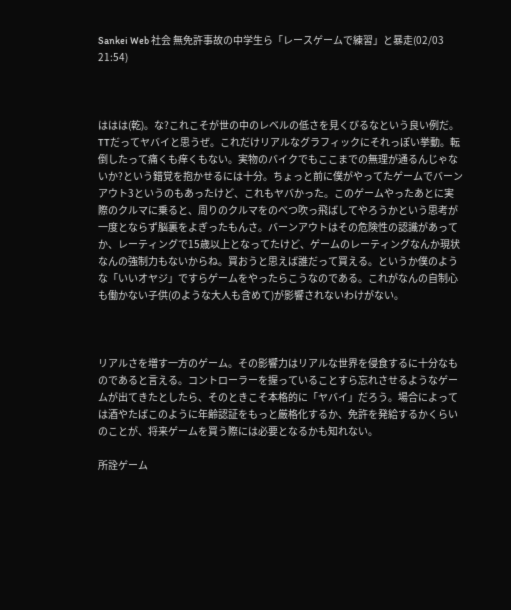Sankei Web 社会 無免許事故の中学生ら「レースゲームで練習」と暴走(02/03 21:54)



ははは(乾)。な?これこそが世の中のレベルの低さを見くびるなという良い例だ。TTだってヤバイと思うぜ。これだけリアルなグラフィックにそれっぽい挙動。転倒したって痛くも痒くもない。実物のバイクでもここまでの無理が通るんじゃないか?という錯覚を抱かせるには十分。ちょっと前に僕がやってたゲームでバーンアウト3というのもあったけど、これもヤバかった。このゲームやったあとに実際のクルマに乗ると、周りのクルマをのべつ吹っ飛ばしてやろうかという思考が一度とならず脳裏をよぎったもんさ。バーンアウトはその危険性の認識があってか、レーティングで15歳以上となってたけど、ゲームのレーティングなんか現状なんの強制力もないからね。買おうと思えば誰だって買える。というか僕のような「いいオヤジ」ですらゲームをやったらこうなのである。これがなんの自制心も働かない子供(のような大人も含めて)が影響されないわけがない。



リアルさを増す一方のゲーム。その影響力はリアルな世界を侵食するに十分なものであると言える。コントローラーを握っていることすら忘れさせるようなゲームが出てきたとしたら、そのときこそ本格的に「ヤバイ」だろう。場合によっては酒やたばこのように年齢認証をもっと厳格化するか、免許を発給するかくらいのことが、将来ゲームを買う際には必要となるかも知れない。

所詮ゲーム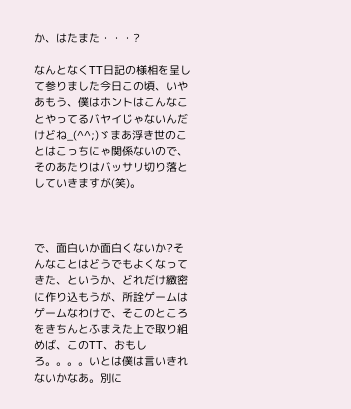か、はたまた・・・?

なんとなくTT日記の様相を呈して参りました今日この頃、いやあもう、僕はホントはこんなことやってるバヤイじゃないんだけどね_(^^;)ゞまあ浮き世のことはこっちにゃ関係ないので、そのあたりはバッサリ切り落としていきますが(笑)。



で、面白いか面白くないか?そんなことはどうでもよくなってきた、というか、どれだけ緻密に作り込もうが、所詮ゲームはゲームなわけで、そこのところをきちんとふまえた上で取り組めば、このTT、おもしろ。。。。いとは僕は言いきれないかなあ。別に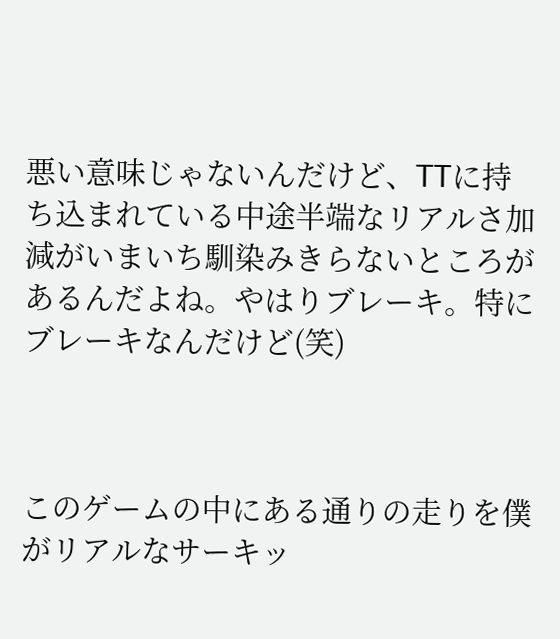悪い意味じゃないんだけど、TTに持ち込まれている中途半端なリアルさ加減がいまいち馴染みきらないところがあるんだよね。やはりブレーキ。特にブレーキなんだけど(笑)



このゲームの中にある通りの走りを僕がリアルなサーキッ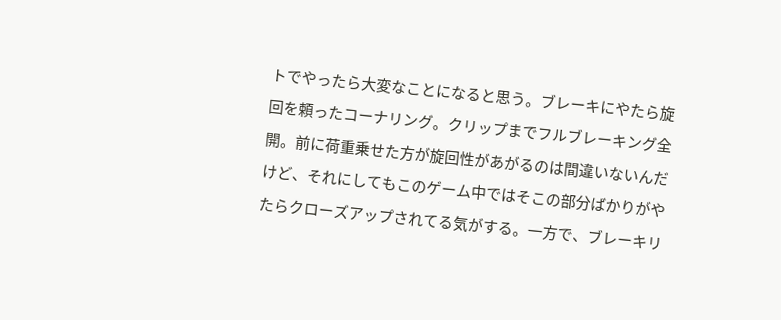トでやったら大変なことになると思う。ブレーキにやたら旋回を頼ったコーナリング。クリップまでフルブレーキング全開。前に荷重乗せた方が旋回性があがるのは間違いないんだけど、それにしてもこのゲーム中ではそこの部分ばかりがやたらクローズアップされてる気がする。一方で、ブレーキリ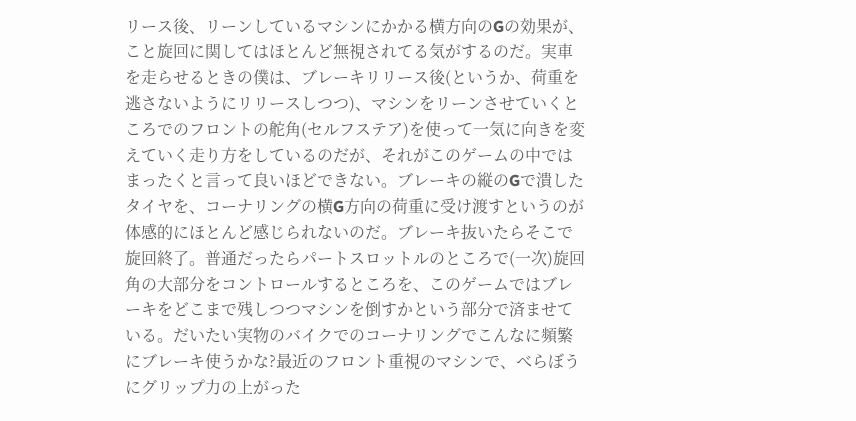リース後、リーンしているマシンにかかる横方向のGの効果が、こと旋回に関してはほとんど無視されてる気がするのだ。実車を走らせるときの僕は、ブレーキリリース後(というか、荷重を逃さないようにリリースしつつ)、マシンをリーンさせていくところでのフロントの舵角(セルフステア)を使って一気に向きを変えていく走り方をしているのだが、それがこのゲームの中ではまったくと言って良いほどできない。ブレーキの縦のGで潰したタイヤを、コーナリングの横G方向の荷重に受け渡すというのが体感的にほとんど感じられないのだ。ブレーキ抜いたらそこで旋回終了。普通だったらパートスロットルのところで(一次)旋回角の大部分をコントロールするところを、このゲームではブレーキをどこまで残しつつマシンを倒すかという部分で済ませている。だいたい実物のバイクでのコーナリングでこんなに頻繁にブレーキ使うかな?最近のフロント重視のマシンで、べらぼうにグリップ力の上がった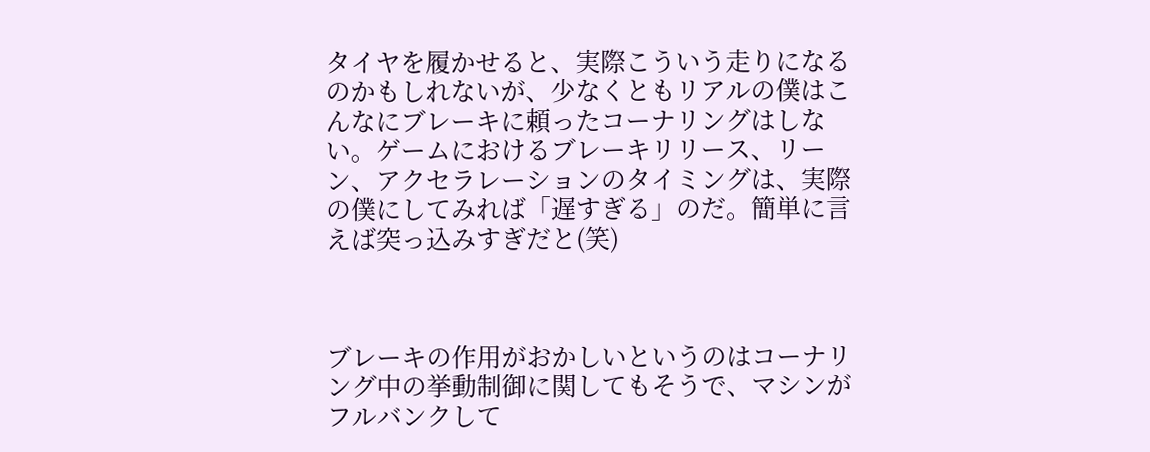タイヤを履かせると、実際こういう走りになるのかもしれないが、少なくともリアルの僕はこんなにブレーキに頼ったコーナリングはしない。ゲームにおけるブレーキリリース、リーン、アクセラレーションのタイミングは、実際の僕にしてみれば「遅すぎる」のだ。簡単に言えば突っ込みすぎだと(笑)



ブレーキの作用がおかしいというのはコーナリング中の挙動制御に関してもそうで、マシンがフルバンクして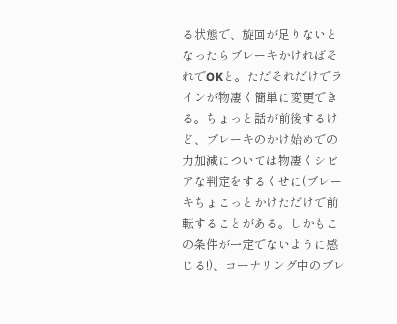る状態で、旋回が足りないとなったらブレーキかければそれでOKと。ただそれだけでラインが物凄く簡単に変更できる。ちょっと話が前後するけど、ブレーキのかけ始めでの力加減については物凄くシビアな判定をするくせに(ブレーキちょこっとかけただけで前転することがある。しかもこの条件が一定でないように感じる!)、コーナリング中のブレ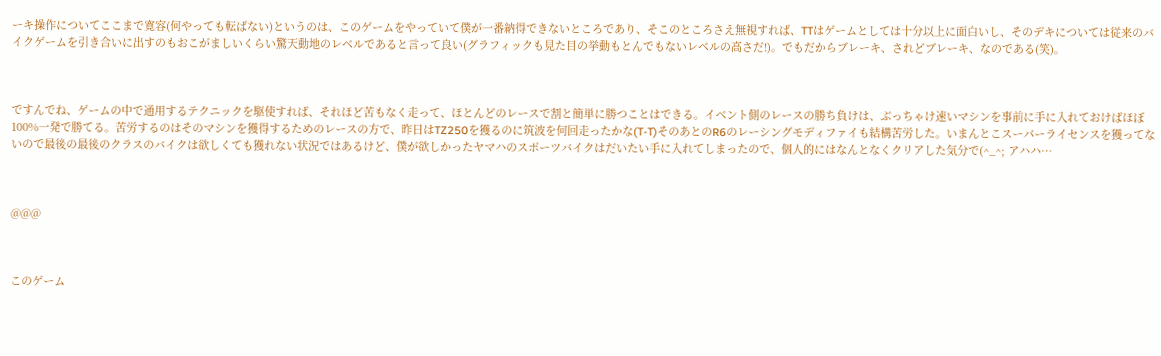ーキ操作についてここまで寛容(何やっても転ばない)というのは、このゲームをやっていて僕が一番納得できないところであり、そこのところさえ無視すれば、TTはゲームとしては十分以上に面白いし、そのデキについては従来のバイクゲームを引き合いに出すのもおこがましいくらい驚天動地のレベルであると言って良い(グラフィックも見た目の挙動もとんでもないレベルの高さだ!)。でもだからブレーキ、されどブレーキ、なのである(笑)。



ですんでね、ゲームの中で通用するテクニックを駆使すれば、それほど苦もなく走って、ほとんどのレースで割と簡単に勝つことはできる。イベント側のレースの勝ち負けは、ぶっちゃけ速いマシンを事前に手に入れておけばほぼ100%一発で勝てる。苦労するのはそのマシンを獲得するためのレースの方で、昨日はTZ250を獲るのに筑波を何回走ったかな(T-T)そのあとのR6のレーシングモディファイも結構苦労した。いまんとこスーパーライセンスを獲ってないので最後の最後のクラスのバイクは欲しくても獲れない状況ではあるけど、僕が欲しかったヤマハのスポーツバイクはだいたい手に入れてしまったので、個人的にはなんとなくクリアした気分で(^_^; アハハ…



@@@



このゲーム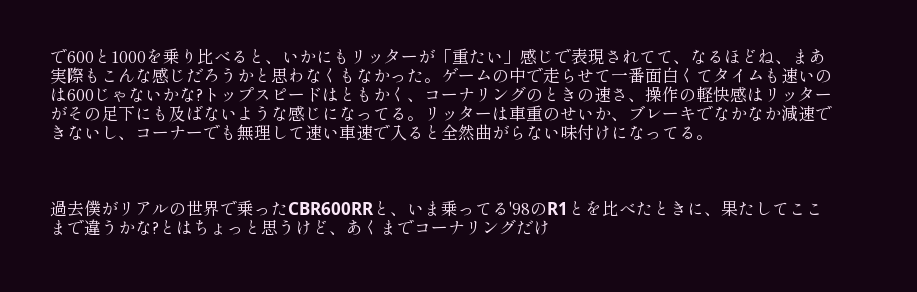で600と1000を乗り比べると、いかにもリッターが「重たい」感じで表現されてて、なるほどね、まあ実際もこんな感じだろうかと思わなくもなかった。ゲームの中で走らせて一番面白くてタイムも速いのは600じゃないかな?トップスピードはともかく、コーナリングのときの速さ、操作の軽快感はリッターがその足下にも及ばないような感じになってる。リッターは車重のせいか、ブレーキでなかなか減速できないし、コーナーでも無理して速い車速で入ると全然曲がらない味付けになってる。



過去僕がリアルの世界で乗ったCBR600RRと、いま乗ってる'98のR1とを比べたときに、果たしてここまで違うかな?とはちょっと思うけど、あくまでコーナリングだけ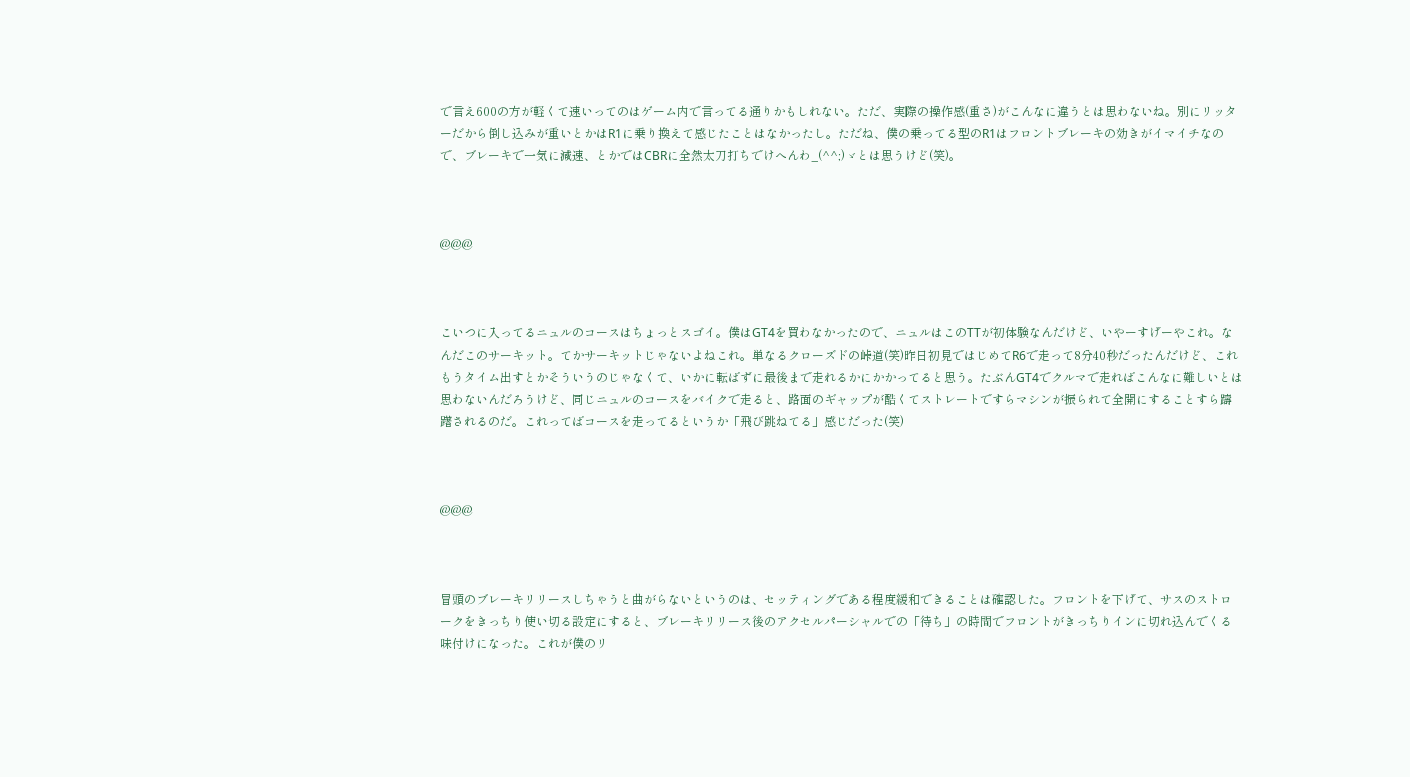で言え600の方が軽くて速いってのはゲーム内で言ってる通りかもしれない。ただ、実際の操作感(重さ)がこんなに違うとは思わないね。別にリッターだから倒し込みが重いとかはR1に乗り換えて感じたことはなかったし。ただね、僕の乗ってる型のR1はフロントブレーキの効きがイマイチなので、ブレーキで一気に減速、とかではCBRに全然太刀打ちでけへんわ_(^^;)ゞとは思うけど(笑)。



@@@



こいつに入ってるニュルのコースはちょっとスゴイ。僕はGT4を買わなかったので、ニュルはこのTTが初体験なんだけど、いやーすげーやこれ。なんだこのサーキット。てかサーキットじゃないよねこれ。単なるクローズドの峠道(笑)昨日初見ではじめてR6で走って8分40秒だったんだけど、これもうタイム出すとかそういうのじゃなくて、いかに転ばずに最後まで走れるかにかかってると思う。たぶんGT4でクルマで走ればこんなに難しいとは思わないんだろうけど、同じニュルのコースをバイクで走ると、路面のギャップが酷くてストレートですらマシンが振られて全開にすることすら躊躇されるのだ。これってばコースを走ってるというか「飛び跳ねてる」感じだった(笑)



@@@



冒頭のブレーキリリースしちゃうと曲がらないというのは、セッティングである程度緩和できることは確認した。フロントを下げて、サスのストロークをきっちり使い切る設定にすると、ブレーキリリース後のアクセルパーシャルでの「待ち」の時間でフロントがきっちりインに切れ込んでくる味付けになった。これが僕のリ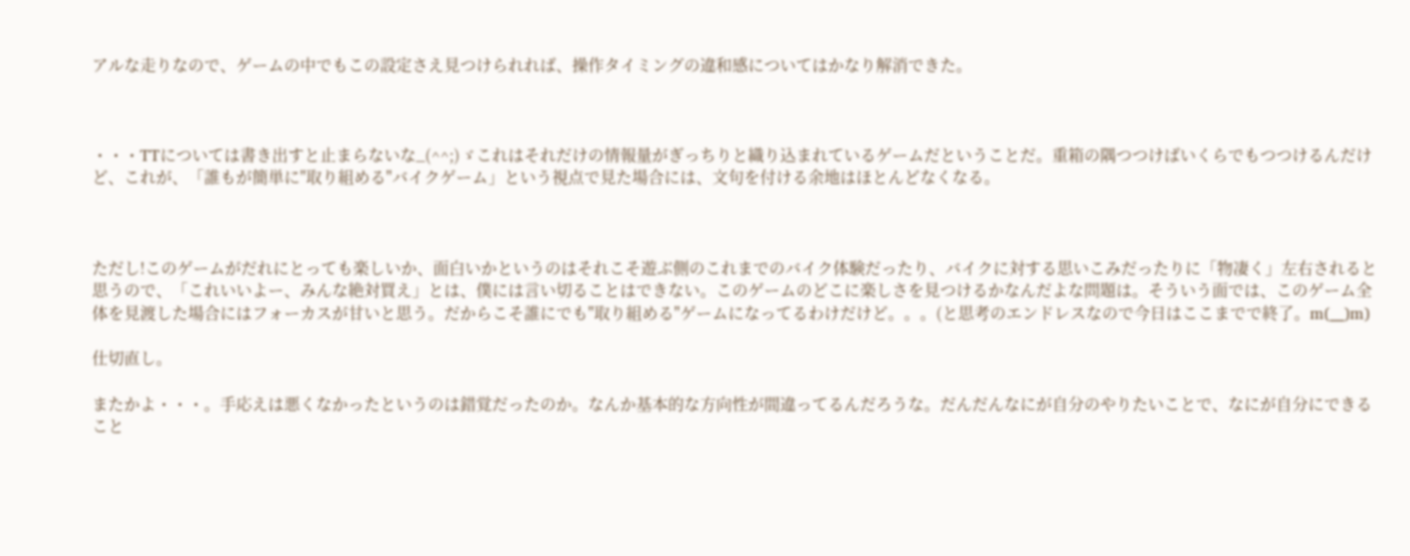アルな走りなので、ゲームの中でもこの設定さえ見つけられれば、操作タイミングの違和感についてはかなり解消できた。



・・・TTについては書き出すと止まらないな_(^^;)ゞこれはそれだけの情報量がぎっちりと織り込まれているゲームだということだ。重箱の隅つつけばいくらでもつつけるんだけど、これが、「誰もが簡単に"取り組める"バイクゲーム」という視点で見た場合には、文句を付ける余地はほとんどなくなる。



ただし!このゲームがだれにとっても楽しいか、面白いかというのはそれこそ遊ぶ側のこれまでのバイク体験だったり、バイクに対する思いこみだったりに「物凄く」左右されると思うので、「これいいよー、みんな絶対買え」とは、僕には言い切ることはできない。このゲームのどこに楽しさを見つけるかなんだよな問題は。そういう面では、このゲーム全体を見渡した場合にはフォーカスが甘いと思う。だからこそ誰にでも"取り組める"ゲームになってるわけだけど。。。(と思考のエンドレスなので今日はここまでで終了。m(__)m)

仕切直し。

またかよ・・・。手応えは悪くなかったというのは錯覚だったのか。なんか基本的な方向性が間違ってるんだろうな。だんだんなにが自分のやりたいことで、なにが自分にできること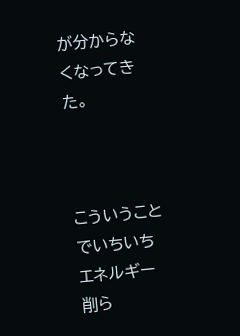が分からなくなってきた。



こういうことでいちいちエネルギー削ら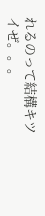れるのって結構キツイぜ。。。